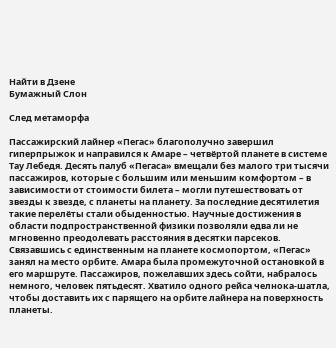Найти в Дзене
Бумажный Слон

След метаморфа

Пассажирский лайнер «Пегас» благополучно завершил гиперпрыжок и направился к Амаре – четвёртой планете в системе Тау Лебедя. Десять палуб «Пегаса» вмещали без малого три тысячи пассажиров, которые с большим или меньшим комфортом – в зависимости от стоимости билета – могли путешествовать от звезды к звезде, с планеты на планету. За последние десятилетия такие перелёты стали обыденностью. Научные достижения в области подпространственной физики позволяли едва ли не мгновенно преодолевать расстояния в десятки парсеков. Связавшись с единственным на планете космопортом, «Пегас» занял на место орбите. Амара была промежуточной остановкой в его маршруте. Пассажиров, пожелавших здесь сойти, набралось немного, человек пятьдесят. Хватило одного рейса челнока-шатла, чтобы доставить их с парящего на орбите лайнера на поверхность планеты.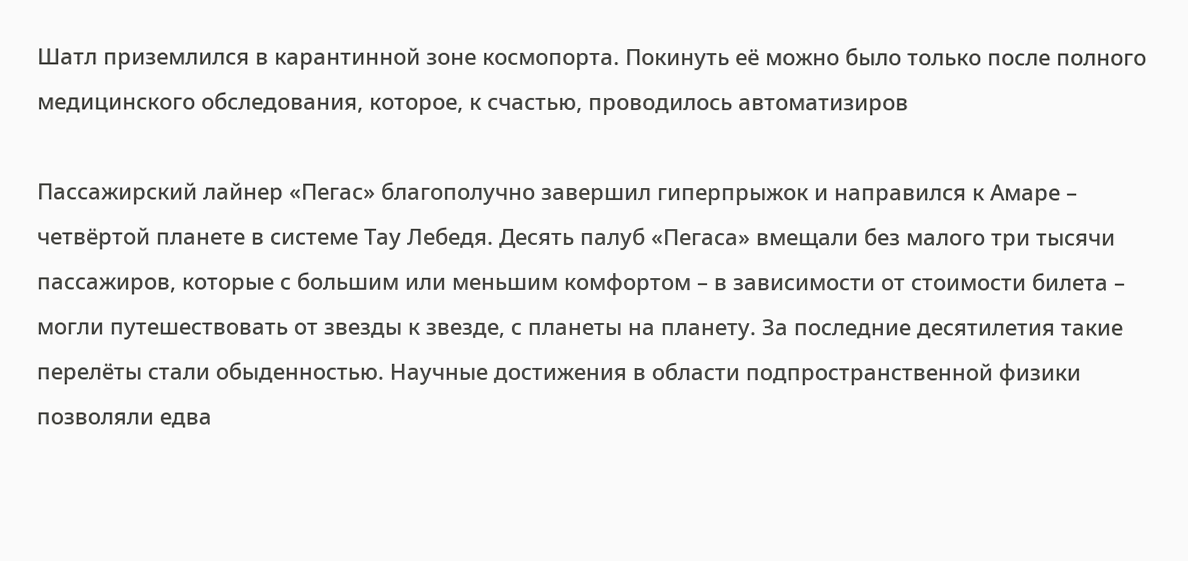Шатл приземлился в карантинной зоне космопорта. Покинуть её можно было только после полного медицинского обследования, которое, к счастью, проводилось автоматизиров

Пассажирский лайнер «Пегас» благополучно завершил гиперпрыжок и направился к Амаре – четвёртой планете в системе Тау Лебедя. Десять палуб «Пегаса» вмещали без малого три тысячи пассажиров, которые с большим или меньшим комфортом – в зависимости от стоимости билета – могли путешествовать от звезды к звезде, с планеты на планету. За последние десятилетия такие перелёты стали обыденностью. Научные достижения в области подпространственной физики позволяли едва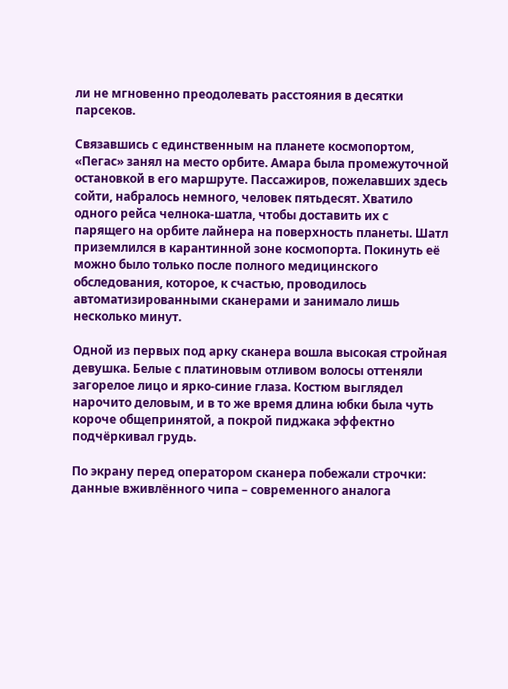ли не мгновенно преодолевать расстояния в десятки парсеков.

Связавшись с единственным на планете космопортом, «Пегас» занял на место орбите. Амара была промежуточной остановкой в его маршруте. Пассажиров, пожелавших здесь сойти, набралось немного, человек пятьдесят. Хватило одного рейса челнока-шатла, чтобы доставить их с парящего на орбите лайнера на поверхность планеты. Шатл приземлился в карантинной зоне космопорта. Покинуть её можно было только после полного медицинского обследования, которое, к счастью, проводилось автоматизированными сканерами и занимало лишь несколько минут.

Одной из первых под арку сканера вошла высокая стройная девушка. Белые с платиновым отливом волосы оттеняли загорелое лицо и ярко-синие глаза. Костюм выглядел нарочито деловым, и в то же время длина юбки была чуть короче общепринятой, а покрой пиджака эффектно подчёркивал грудь.

По экрану перед оператором сканера побежали строчки: данные вживлённого чипа – современного аналога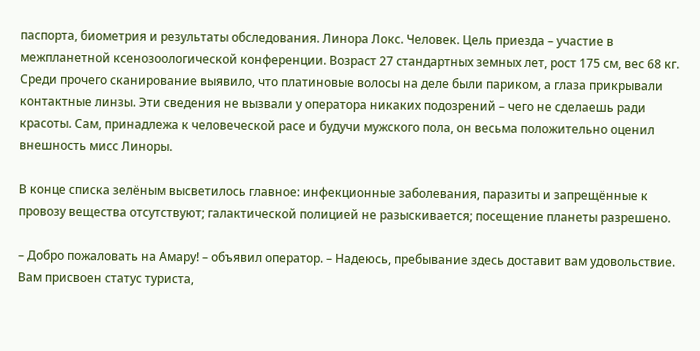паспорта, биометрия и результаты обследования. Линора Локс. Человек. Цель приезда – участие в межпланетной ксенозоологической конференции. Возраст 27 стандартных земных лет, рост 175 см, вес 68 кг. Среди прочего сканирование выявило, что платиновые волосы на деле были париком, а глаза прикрывали контактные линзы. Эти сведения не вызвали у оператора никаких подозрений – чего не сделаешь ради красоты. Сам, принадлежа к человеческой расе и будучи мужского пола, он весьма положительно оценил внешность мисс Линоры.

В конце списка зелёным высветилось главное: инфекционные заболевания, паразиты и запрещённые к провозу вещества отсутствуют; галактической полицией не разыскивается; посещение планеты разрешено.

– Добро пожаловать на Амару! – объявил оператор. – Надеюсь, пребывание здесь доставит вам удовольствие. Вам присвоен статус туриста,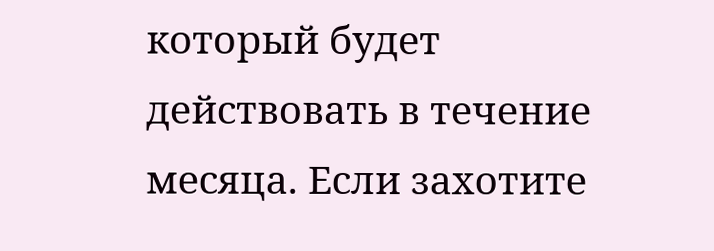который будет действовать в течение месяца. Если захотите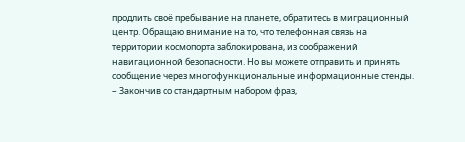продлить своё пребывание на планете, обратитесь в миграционный центр. Обращаю внимание на то, что телефонная связь на территории космопорта заблокирована, из соображений навигационной безопасности. Но вы можете отправить и принять сообщение через многофункциональные информационные стенды. – Закончив со стандартным набором фраз,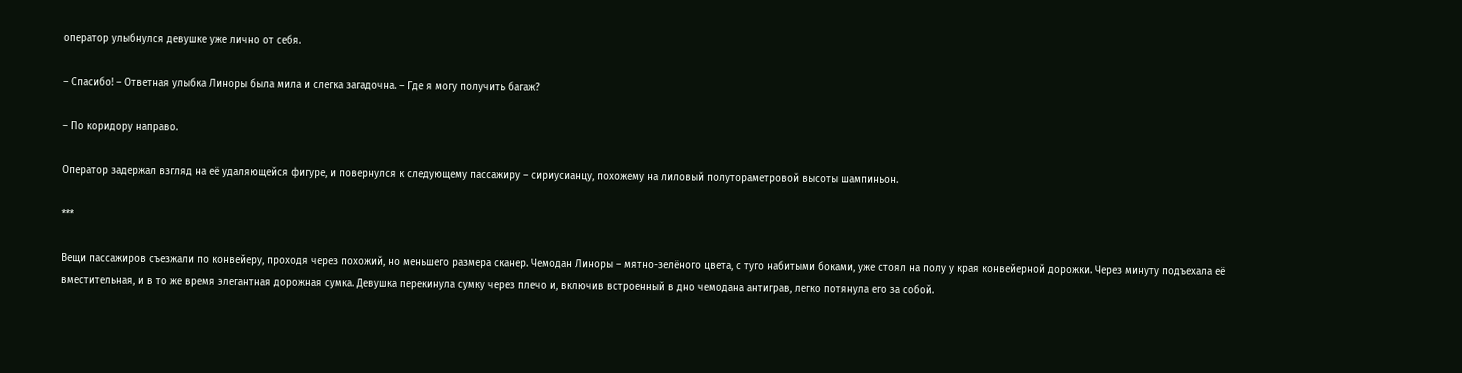оператор улыбнулся девушке уже лично от себя.

– Спасибо! – Ответная улыбка Линоры была мила и слегка загадочна. – Где я могу получить багаж?

– По коридору направо.

Оператор задержал взгляд на её удаляющейся фигуре, и повернулся к следующему пассажиру – сириусианцу, похожему на лиловый полутораметровой высоты шампиньон.

***

Вещи пассажиров съезжали по конвейеру, проходя через похожий, но меньшего размера сканер. Чемодан Линоры – мятно-зелёного цвета, с туго набитыми боками, уже стоял на полу у края конвейерной дорожки. Через минуту подъехала её вместительная, и в то же время элегантная дорожная сумка. Девушка перекинула сумку через плечо и, включив встроенный в дно чемодана антиграв, легко потянула его за собой.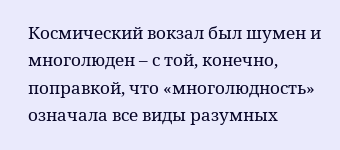Космический вокзал был шумен и многолюден – с той, конечно, поправкой, что «многолюдность» означала все виды разумных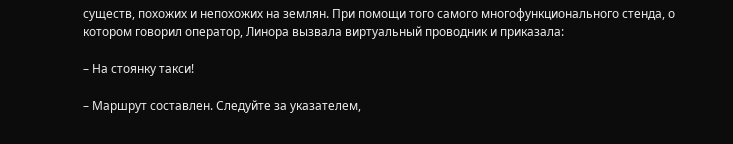существ, похожих и непохожих на землян. При помощи того самого многофункционального стенда, о котором говорил оператор, Линора вызвала виртуальный проводник и приказала:

– На стоянку такси!

– Маршрут составлен. Следуйте за указателем,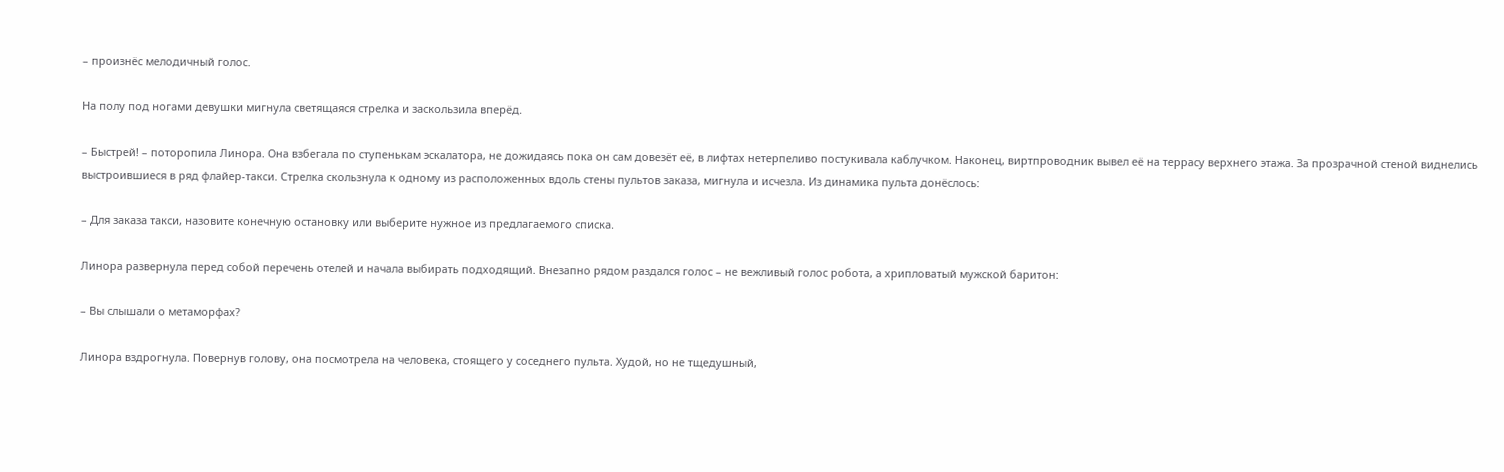– произнёс мелодичный голос.

На полу под ногами девушки мигнула светящаяся стрелка и заскользила вперёд.

– Быстрей! – поторопила Линора. Она взбегала по ступенькам эскалатора, не дожидаясь пока он сам довезёт её, в лифтах нетерпеливо постукивала каблучком. Наконец, виртпроводник вывел её на террасу верхнего этажа. За прозрачной стеной виднелись выстроившиеся в ряд флайер-такси. Стрелка скользнула к одному из расположенных вдоль стены пультов заказа, мигнула и исчезла. Из динамика пульта донёслось:

– Для заказа такси, назовите конечную остановку или выберите нужное из предлагаемого списка.

Линора развернула перед собой перечень отелей и начала выбирать подходящий. Внезапно рядом раздался голос – не вежливый голос робота, а хрипловатый мужской баритон:

– Вы слышали о метаморфах?

Линора вздрогнула. Повернув голову, она посмотрела на человека, стоящего у соседнего пульта. Худой, но не тщедушный,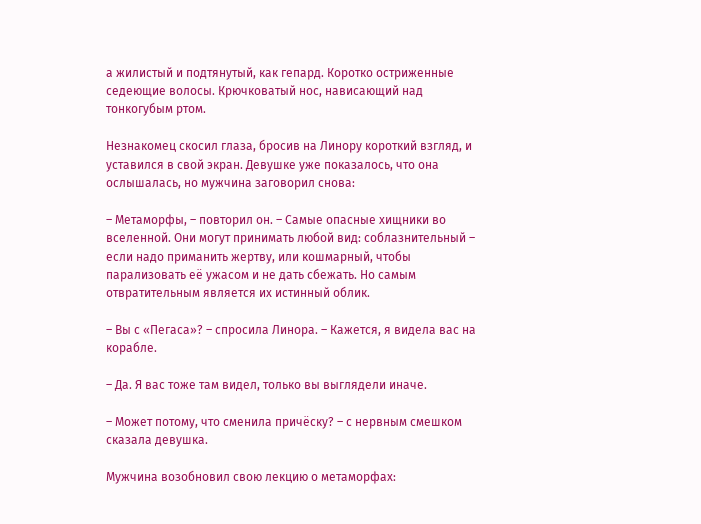а жилистый и подтянутый, как гепард. Коротко остриженные седеющие волосы. Крючковатый нос, нависающий над тонкогубым ртом.

Незнакомец скосил глаза, бросив на Линору короткий взгляд, и уставился в свой экран. Девушке уже показалось, что она ослышалась, но мужчина заговорил снова:

– Метаморфы, – повторил он. – Самые опасные хищники во вселенной. Они могут принимать любой вид: соблазнительный – если надо приманить жертву, или кошмарный, чтобы парализовать её ужасом и не дать сбежать. Но самым отвратительным является их истинный облик.

– Вы с «Пегаса»? – спросила Линора. – Кажется, я видела вас на корабле.

– Да. Я вас тоже там видел, только вы выглядели иначе.

– Может потому, что сменила причёску? – с нервным смешком сказала девушка.

Мужчина возобновил свою лекцию о метаморфах: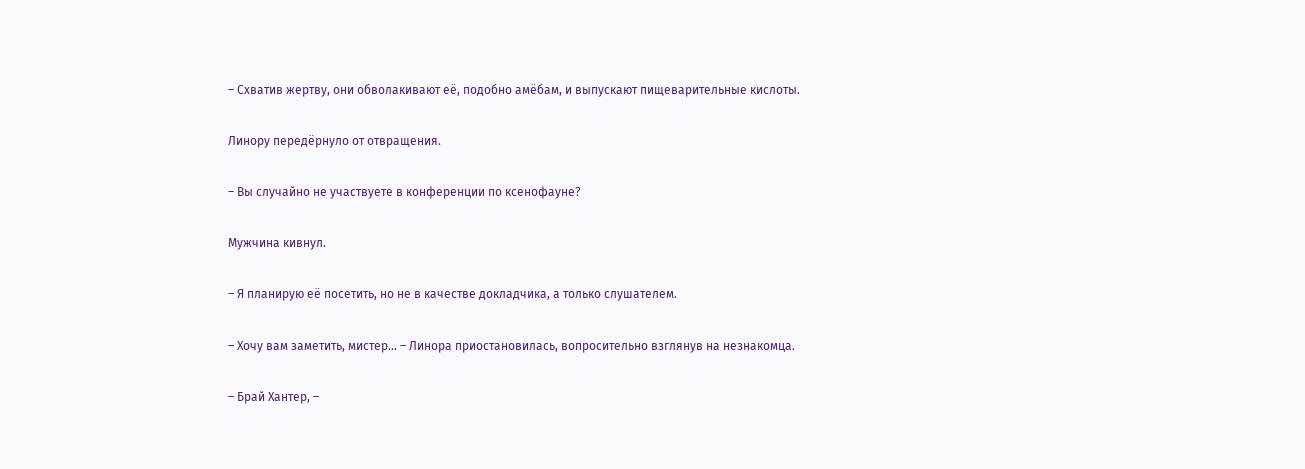– Схватив жертву, они обволакивают её, подобно амёбам, и выпускают пищеварительные кислоты.

Линору передёрнуло от отвращения.

– Вы случайно не участвуете в конференции по ксенофауне?

Мужчина кивнул.

– Я планирую её посетить, но не в качестве докладчика, а только слушателем.

– Хочу вам заметить, мистер... – Линора приостановилась, вопросительно взглянув на незнакомца.

– Брай Хантер, –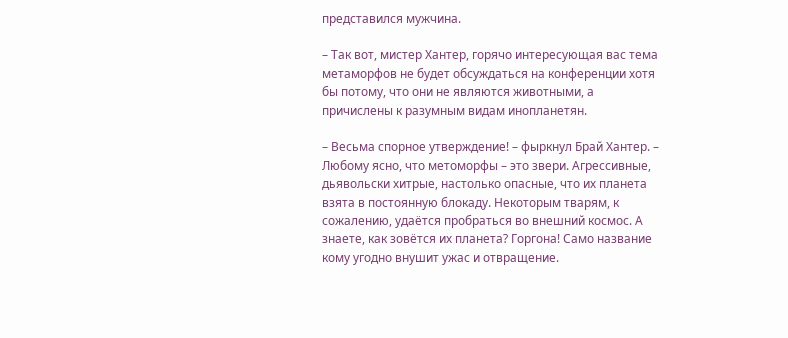представился мужчина.

– Так вот, мистер Хантер, горячо интересующая вас тема метаморфов не будет обсуждаться на конференции хотя бы потому, что они не являются животными, а причислены к разумным видам инопланетян.

– Весьма спорное утверждение! – фыркнул Брай Хантер. – Любому ясно, что метоморфы – это звери. Агрессивные, дьявольски хитрые, настолько опасные, что их планета взята в постоянную блокаду. Некоторым тварям, к сожалению, удаётся пробраться во внешний космос. А знаете, как зовётся их планета? Горгона! Само название кому угодно внушит ужас и отвращение.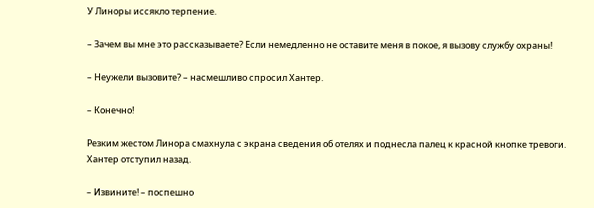У Линоры иссякло терпение.

– Зачем вы мне это рассказываете? Если немедленно не оставите меня в покое, я вызову службу охраны!

– Неужели вызовите? – насмешливо спросил Хантер.

– Конечно!

Резким жестом Линора смахнула с экрана сведения об отелях и поднесла палец к красной кнопке тревоги. Хантер отступил назад.

– Извините! – поспешно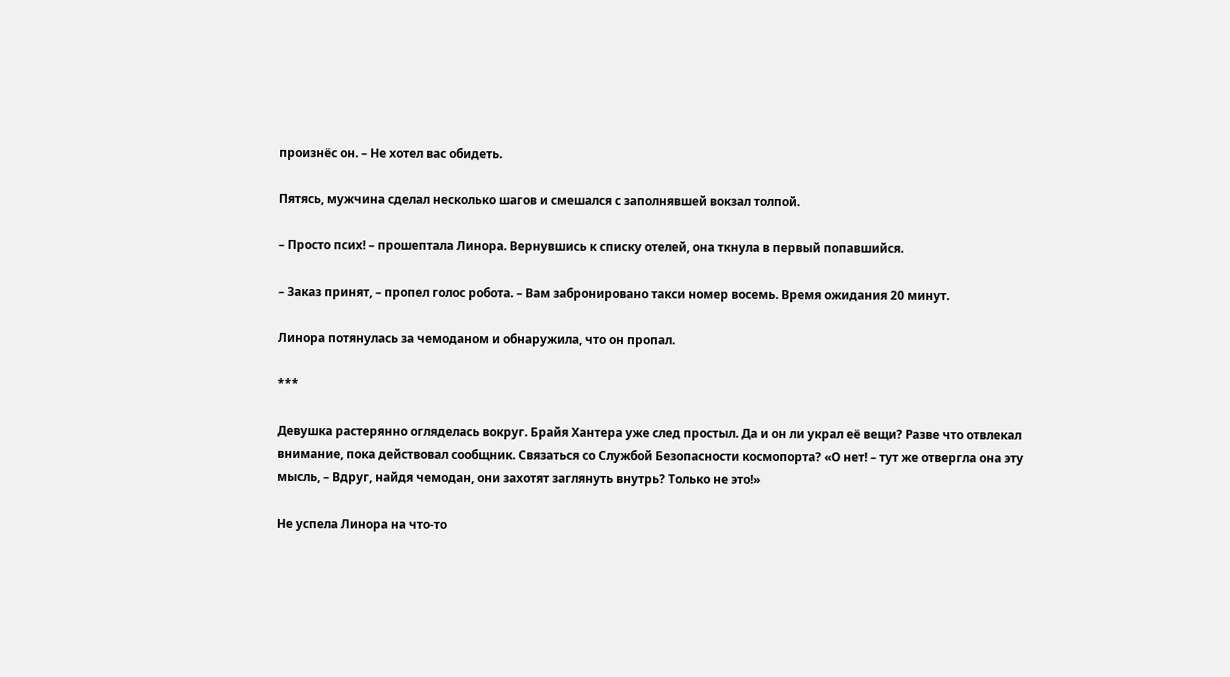произнёс он. – Не хотел вас обидеть.

Пятясь, мужчина сделал несколько шагов и смешался с заполнявшей вокзал толпой.

– Просто псих! – прошептала Линора. Вернувшись к списку отелей, она ткнула в первый попавшийся.

– Заказ принят, – пропел голос робота. – Вам забронировано такси номер восемь. Время ожидания 20 минут.

Линора потянулась за чемоданом и обнаружила, что он пропал.

***

Девушка растерянно огляделась вокруг. Брайя Хантера уже след простыл. Да и он ли украл её вещи? Разве что отвлекал внимание, пока действовал сообщник. Связаться со Службой Безопасности космопорта? «О нет! – тут же отвергла она эту мысль, – Вдруг, найдя чемодан, они захотят заглянуть внутрь? Только не это!»

Не успела Линора на что-то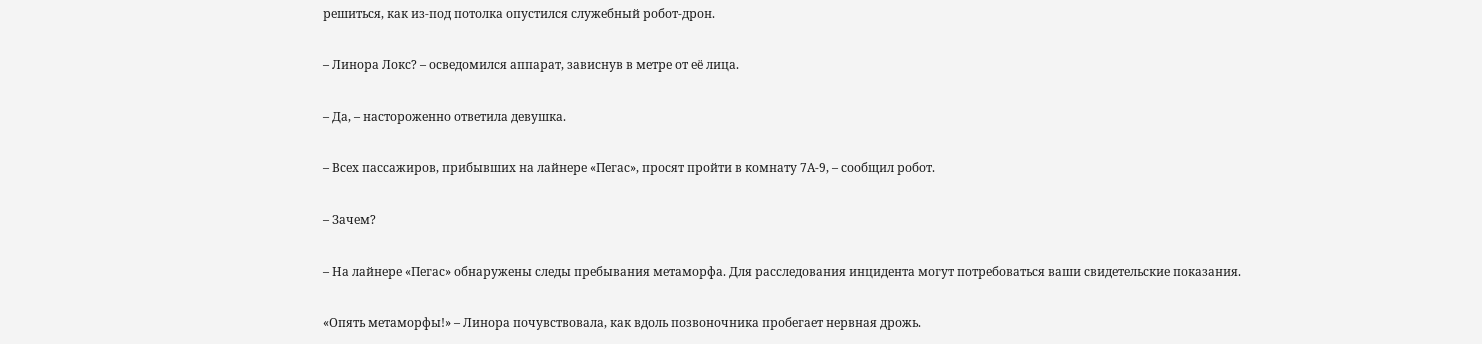решиться, как из-под потолка опустился служебный робот-дрон.

– Линора Локс? – осведомился аппарат, зависнув в метре от её лица.

– Да, – настороженно ответила девушка.

– Всех пассажиров, прибывших на лайнере «Пегас», просят пройти в комнату 7А-9, – сообщил робот.

– Зачем?

– На лайнере «Пегас» обнаружены следы пребывания метаморфа. Для расследования инцидента могут потребоваться ваши свидетельские показания.

«Опять метаморфы!» – Линора почувствовала, как вдоль позвоночника пробегает нервная дрожь.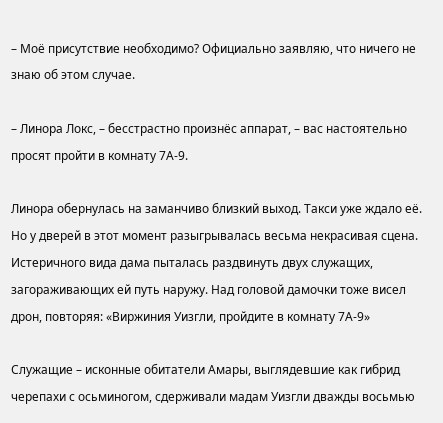– Моё присутствие необходимо? Официально заявляю, что ничего не знаю об этом случае.

– Линора Локс, – бесстрастно произнёс аппарат, – вас настоятельно просят пройти в комнату 7А-9.

Линора обернулась на заманчиво близкий выход. Такси уже ждало её. Но у дверей в этот момент разыгрывалась весьма некрасивая сцена. Истеричного вида дама пыталась раздвинуть двух служащих, загораживающих ей путь наружу. Над головой дамочки тоже висел дрон, повторяя: «Виржиния Уизгли, пройдите в комнату 7А-9»

Служащие – исконные обитатели Амары, выглядевшие как гибрид черепахи с осьминогом, сдерживали мадам Уизгли дважды восьмью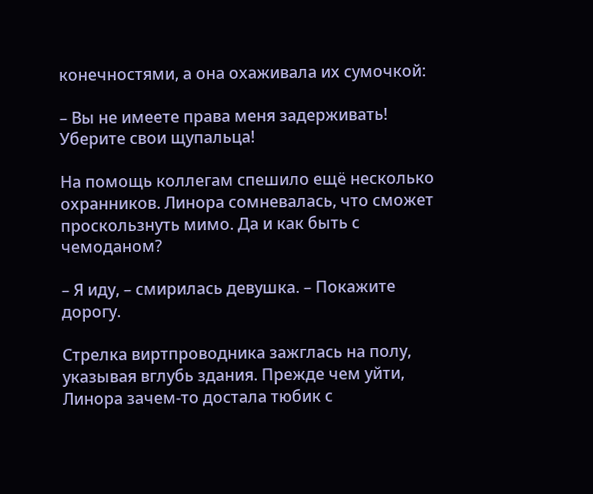конечностями, а она охаживала их сумочкой:

– Вы не имеете права меня задерживать! Уберите свои щупальца!

На помощь коллегам спешило ещё несколько охранников. Линора сомневалась, что сможет проскользнуть мимо. Да и как быть с чемоданом?

– Я иду, – смирилась девушка. – Покажите дорогу.

Стрелка виртпроводника зажглась на полу, указывая вглубь здания. Прежде чем уйти, Линора зачем-то достала тюбик с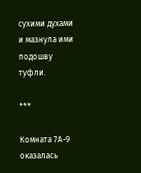сухими духами и мазнула ими подошву туфли.

***

Комната 7А-9 оказалась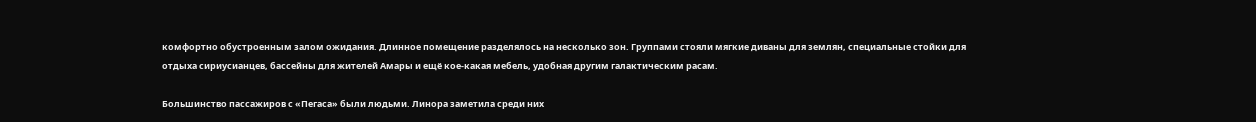комфортно обустроенным залом ожидания. Длинное помещение разделялось на несколько зон. Группами стояли мягкие диваны для землян, специальные стойки для отдыха сириусианцев, бассейны для жителей Амары и ещё кое-какая мебель, удобная другим галактическим расам.

Большинство пассажиров с «Пегаса» были людьми. Линора заметила среди них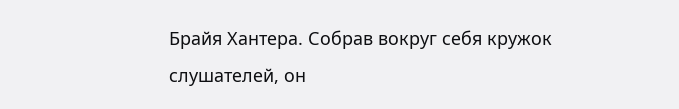Брайя Хантера. Собрав вокруг себя кружок слушателей, он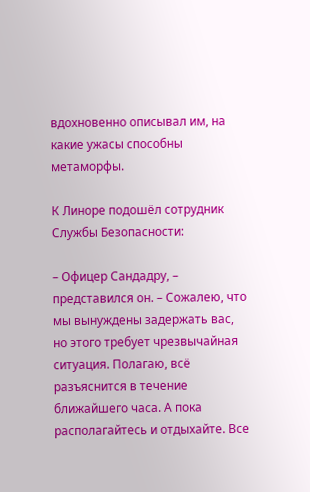вдохновенно описывал им, на какие ужасы способны метаморфы.

К Линоре подошёл сотрудник Службы Безопасности:

– Офицер Сандадру, – представился он. – Сожалею, что мы вынуждены задержать вас, но этого требует чрезвычайная ситуация. Полагаю, всё разъяснится в течение ближайшего часа. А пока располагайтесь и отдыхайте. Все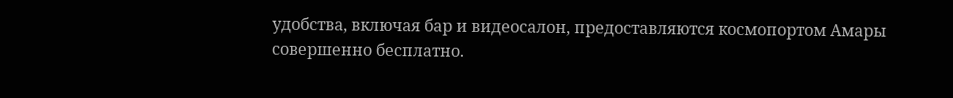удобства, включая бар и видеосалон, предоставляются космопортом Амары совершенно бесплатно.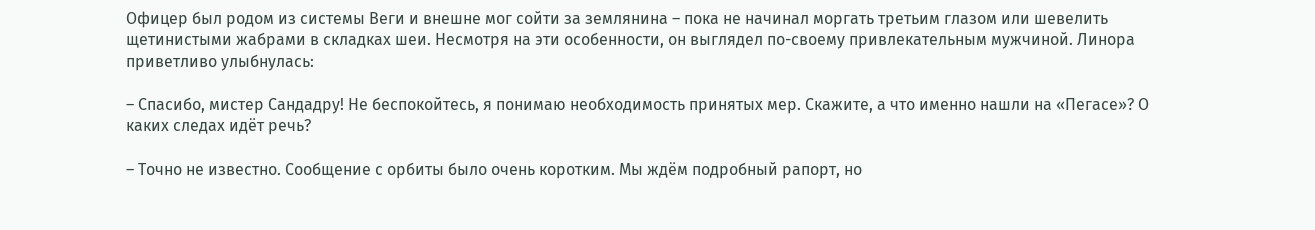Офицер был родом из системы Веги и внешне мог сойти за землянина – пока не начинал моргать третьим глазом или шевелить щетинистыми жабрами в складках шеи. Несмотря на эти особенности, он выглядел по-своему привлекательным мужчиной. Линора приветливо улыбнулась:

– Спасибо, мистер Сандадру! Не беспокойтесь, я понимаю необходимость принятых мер. Скажите, а что именно нашли на «Пегасе»? О каких следах идёт речь?

– Точно не известно. Сообщение с орбиты было очень коротким. Мы ждём подробный рапорт, но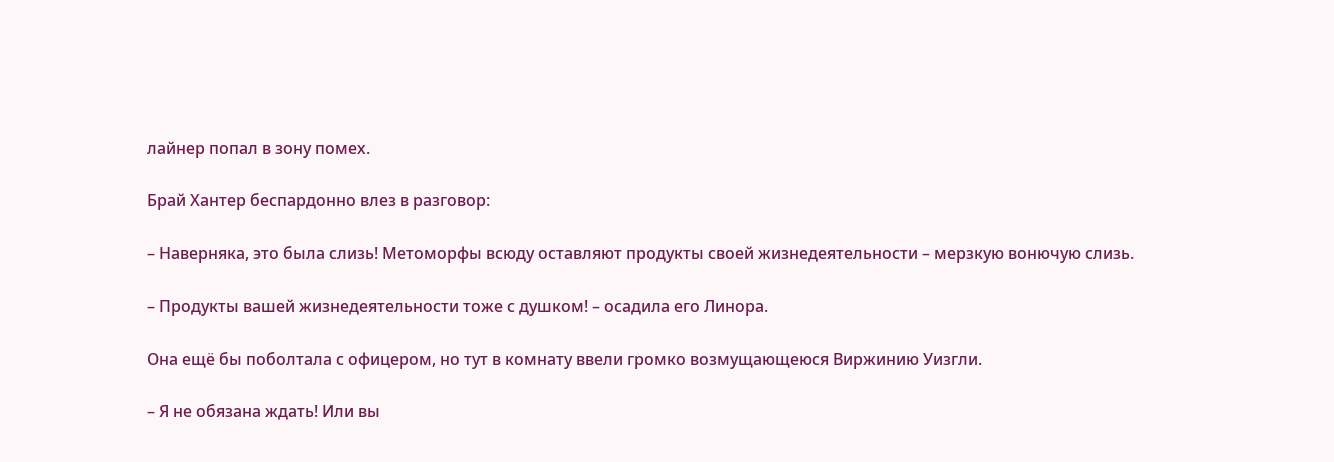лайнер попал в зону помех.

Брай Хантер беспардонно влез в разговор:

– Наверняка, это была слизь! Метоморфы всюду оставляют продукты своей жизнедеятельности – мерзкую вонючую слизь.

– Продукты вашей жизнедеятельности тоже с душком! – осадила его Линора.

Она ещё бы поболтала с офицером, но тут в комнату ввели громко возмущающеюся Виржинию Уизгли.

– Я не обязана ждать! Или вы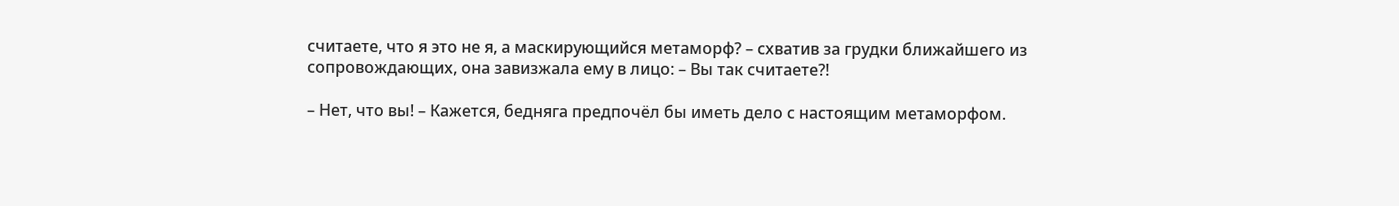считаете, что я это не я, а маскирующийся метаморф? – схватив за грудки ближайшего из сопровождающих, она завизжала ему в лицо: – Вы так считаете?!

– Нет, что вы! – Кажется, бедняга предпочёл бы иметь дело с настоящим метаморфом.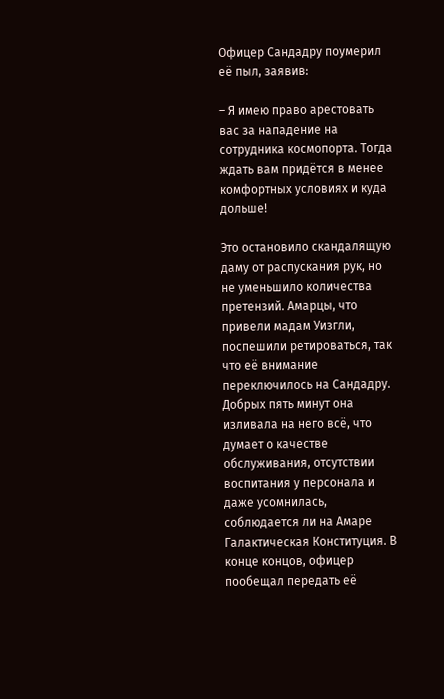Офицер Сандадру поумерил её пыл, заявив:

– Я имею право арестовать вас за нападение на сотрудника космопорта. Тогда ждать вам придётся в менее комфортных условиях и куда дольше!

Это остановило скандалящую даму от распускания рук, но не уменьшило количества претензий. Амарцы, что привели мадам Уизгли, поспешили ретироваться, так что её внимание переключилось на Сандадру. Добрых пять минут она изливала на него всё, что думает о качестве обслуживания, отсутствии воспитания у персонала и даже усомнилась, соблюдается ли на Амаре Галактическая Конституция. В конце концов, офицер пообещал передать её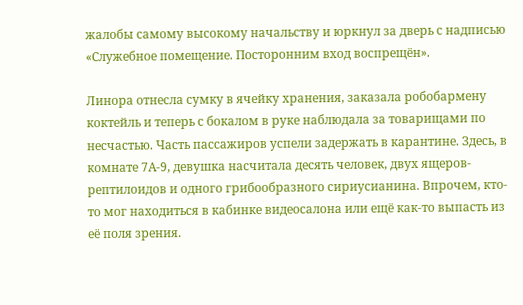жалобы самому высокому начальству и юркнул за дверь с надписью «Служебное помещение. Посторонним вход воспрещён».

Линора отнесла сумку в ячейку хранения, заказала робобармену коктейль и теперь с бокалом в руке наблюдала за товарищами по несчастью. Часть пассажиров успели задержать в карантине. Здесь, в комнате 7А-9, девушка насчитала десять человек, двух ящеров-рептилоидов и одного грибообразного сириусианина. Впрочем, кто-то мог находиться в кабинке видеосалона или ещё как-то выпасть из её поля зрения.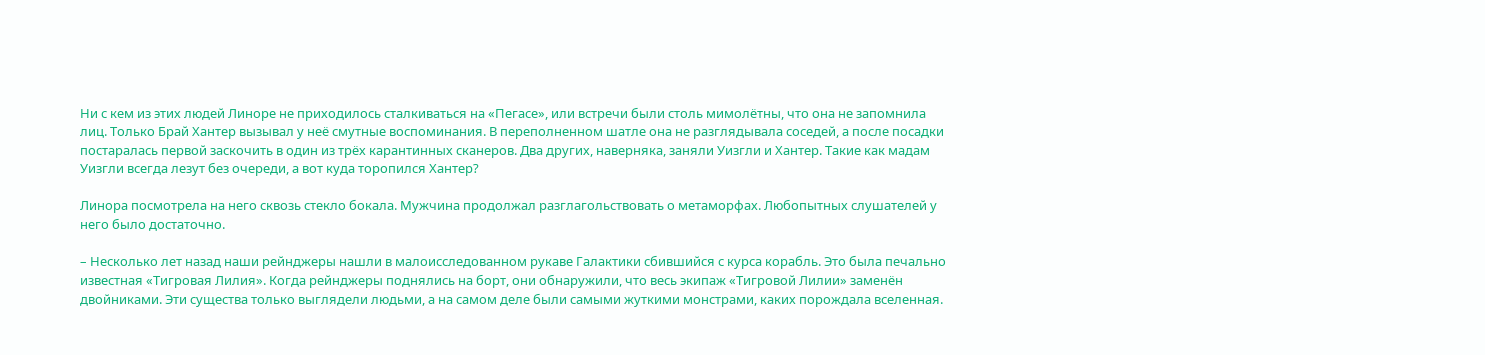Ни с кем из этих людей Линоре не приходилось сталкиваться на «Пегасе», или встречи были столь мимолётны, что она не запомнила лиц. Только Брай Хантер вызывал у неё смутные воспоминания. В переполненном шатле она не разглядывала соседей, а после посадки постаралась первой заскочить в один из трёх карантинных сканеров. Два других, наверняка, заняли Уизгли и Хантер. Такие как мадам Уизгли всегда лезут без очереди, а вот куда торопился Хантер?

Линора посмотрела на него сквозь стекло бокала. Мужчина продолжал разглагольствовать о метаморфах. Любопытных слушателей у него было достаточно.

– Несколько лет назад наши рейнджеры нашли в малоисследованном рукаве Галактики сбившийся с курса корабль. Это была печально известная «Тигровая Лилия». Когда рейнджеры поднялись на борт, они обнаружили, что весь экипаж «Тигровой Лилии» заменён двойниками. Эти существа только выглядели людьми, а на самом деле были самыми жуткими монстрами, каких порождала вселенная.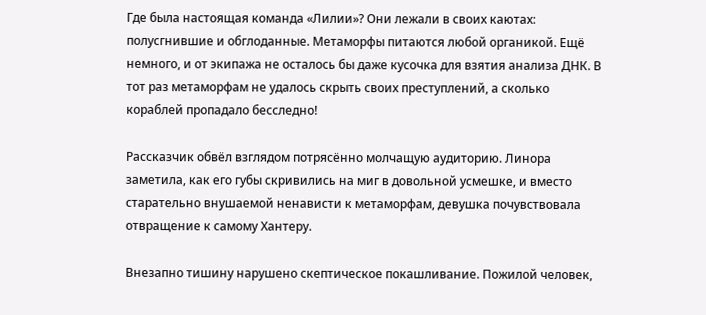Где была настоящая команда «Лилии»? Они лежали в своих каютах: полусгнившие и обглоданные. Метаморфы питаются любой органикой. Ещё немного, и от экипажа не осталось бы даже кусочка для взятия анализа ДНК. В тот раз метаморфам не удалось скрыть своих преступлений, а сколько кораблей пропадало бесследно!

Рассказчик обвёл взглядом потрясённо молчащую аудиторию. Линора заметила, как его губы скривились на миг в довольной усмешке, и вместо старательно внушаемой ненависти к метаморфам, девушка почувствовала отвращение к самому Хантеру.

Внезапно тишину нарушено скептическое покашливание. Пожилой человек,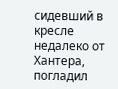сидевший в кресле недалеко от Хантера, погладил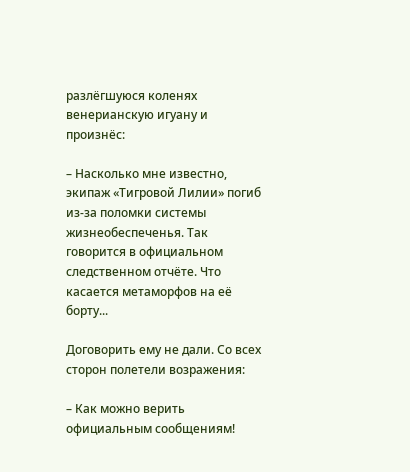разлёгшуюся коленях венерианскую игуану и произнёс:

– Насколько мне известно, экипаж «Тигровой Лилии» погиб из-за поломки системы жизнеобеспеченья. Так говорится в официальном следственном отчёте. Что касается метаморфов на её борту...

Договорить ему не дали. Со всех сторон полетели возражения:

– Как можно верить официальным сообщениям!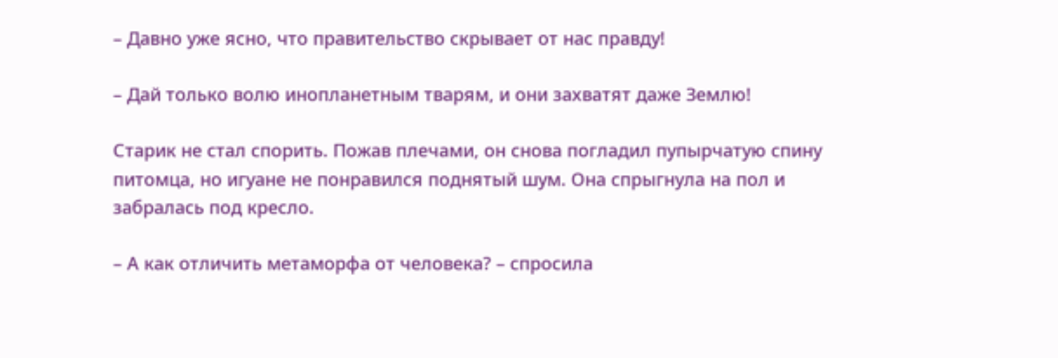– Давно уже ясно, что правительство скрывает от нас правду!

– Дай только волю инопланетным тварям, и они захватят даже Землю!

Старик не стал спорить. Пожав плечами, он снова погладил пупырчатую спину питомца, но игуане не понравился поднятый шум. Она спрыгнула на пол и забралась под кресло.

– А как отличить метаморфа от человека? – спросила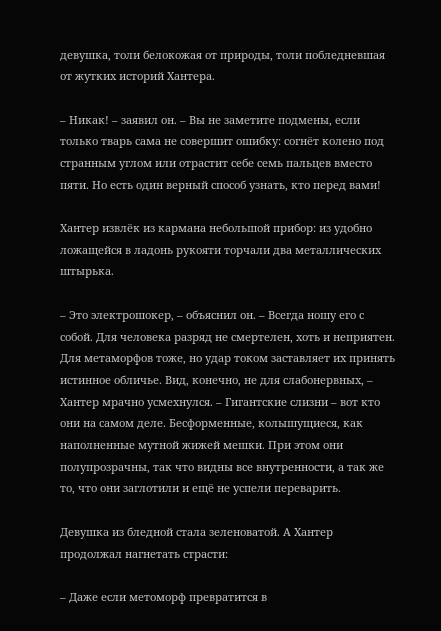девушка, толи белокожая от природы, толи побледневшая от жутких историй Хантера.

– Никак! – заявил он. – Вы не заметите подмены, если только тварь сама не совершит ошибку: согнёт колено под странным углом или отрастит себе семь пальцев вместо пяти. Но есть один верный способ узнать, кто перед вами!

Хантер извлёк из кармана небольшой прибор: из удобно ложащейся в ладонь рукояти торчали два металлических штырька.

– Это электрошокер, – объяснил он. – Всегда ношу его с собой. Для человека разряд не смертелен, хоть и неприятен. Для метаморфов тоже, но удар током заставляет их принять истинное обличье. Вид, конечно, не для слабонервных, – Хантер мрачно усмехнулся. – Гигантские слизни – вот кто они на самом деле. Бесформенные, колышущиеся, как наполненные мутной жижей мешки. При этом они полупрозрачны, так что видны все внутренности, а так же то, что они заглотили и ещё не успели переварить.

Девушка из бледной стала зеленоватой. А Хантер продолжал нагнетать страсти:

– Даже если метоморф превратится в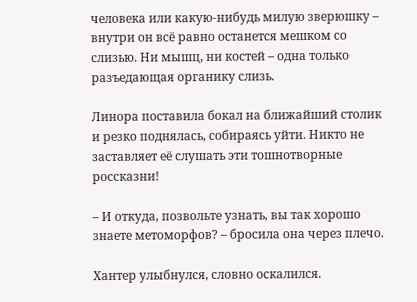человека или какую-нибудь милую зверюшку – внутри он всё равно останется мешком со слизью. Ни мышц, ни костей – одна только разъедающая органику слизь.

Линора поставила бокал на ближайший столик и резко поднялась, собираясь уйти. Никто не заставляет её слушать эти тошнотворные россказни!

– И откуда, позвольте узнать, вы так хорошо знаете метоморфов? – бросила она через плечо.

Хантер улыбнулся, словно оскалился.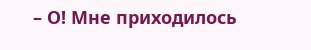– О! Мне приходилось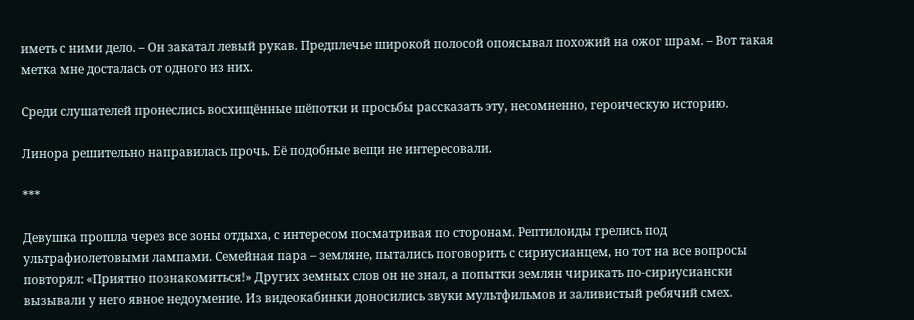иметь с ними дело. – Он закатал левый рукав. Предплечье широкой полосой опоясывал похожий на ожог шрам. – Вот такая метка мне досталась от одного из них.

Среди слушателей пронеслись восхищённые шёпотки и просьбы рассказать эту, несомненно, героическую историю.

Линора решительно направилась прочь. Её подобные вещи не интересовали.

***

Девушка прошла через все зоны отдыха, с интересом посматривая по сторонам. Рептилоиды грелись под ультрафиолетовыми лампами. Семейная пара – земляне, пытались поговорить с сириусианцем, но тот на все вопросы повторял: «Приятно познакомиться!» Других земных слов он не знал, а попытки землян чирикать по-сириусиански вызывали у него явное недоумение. Из видеокабинки доносились звуки мультфильмов и заливистый ребячий смех.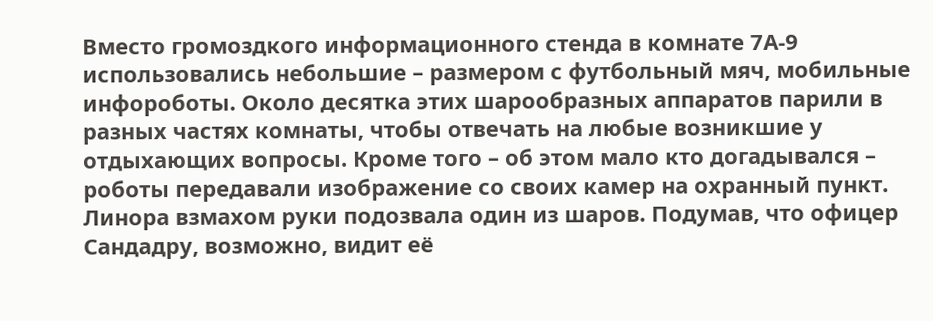Вместо громоздкого информационного стенда в комнате 7А-9 использовались небольшие – размером с футбольный мяч, мобильные инфороботы. Около десятка этих шарообразных аппаратов парили в разных частях комнаты, чтобы отвечать на любые возникшие у отдыхающих вопросы. Кроме того – об этом мало кто догадывался – роботы передавали изображение со своих камер на охранный пункт. Линора взмахом руки подозвала один из шаров. Подумав, что офицер Сандадру, возможно, видит её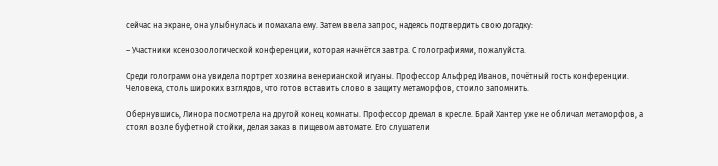сейчас на экране, она улыбнулась и помахала ему. Затем ввела запрос, надеясь подтвердить свою догадку:

– Участники ксенозоологической конференции, которая начнётся завтра. С голографиями, пожалуйста.

Среди голограмм она увидела портрет хозяина венерианской игуаны. Профессор Альфред Иванов, почётный гость конференции. Человека, столь широких взглядов, что готов вставить слово в защиту метаморфов, стоило запомнить.

Обернувшись, Линора посмотрела на другой конец комнаты. Профессор дремал в кресле. Брай Хантер уже не обличал метаморфов, а стоял возле буфетной стойки, делая заказ в пищевом автомате. Его слушатели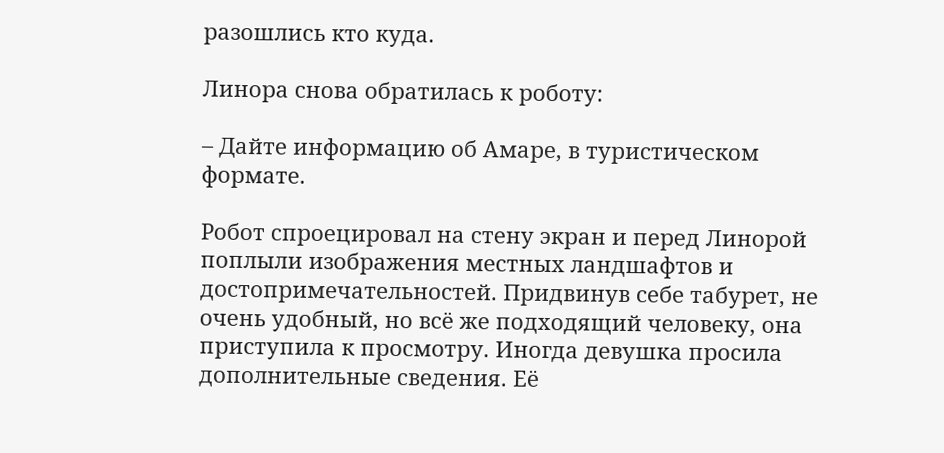разошлись кто куда.

Линора снова обратилась к роботу:

– Дайте информацию об Амаре, в туристическом формате.

Робот спроецировал на стену экран и перед Линорой поплыли изображения местных ландшафтов и достопримечательностей. Придвинув себе табурет, не очень удобный, но всё же подходящий человеку, она приступила к просмотру. Иногда девушка просила дополнительные сведения. Её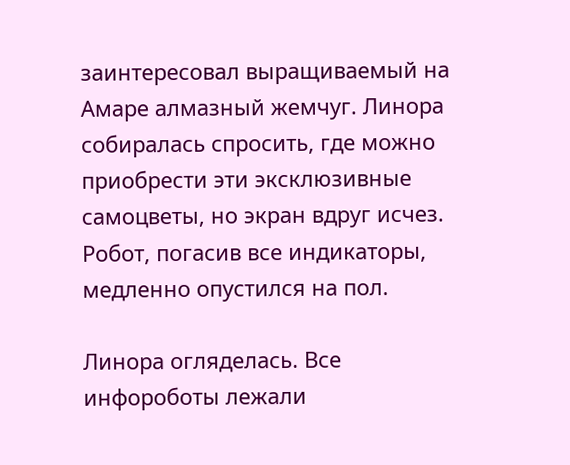заинтересовал выращиваемый на Амаре алмазный жемчуг. Линора собиралась спросить, где можно приобрести эти эксклюзивные самоцветы, но экран вдруг исчез. Робот, погасив все индикаторы, медленно опустился на пол.

Линора огляделась. Все инфороботы лежали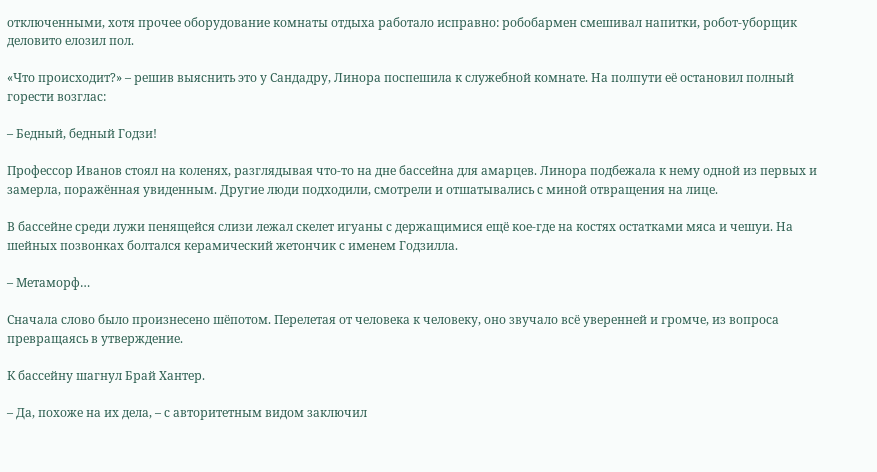отключенными, хотя прочее оборудование комнаты отдыха работало исправно: робобармен смешивал напитки, робот-уборщик деловито елозил пол.

«Что происходит?» – решив выяснить это у Сандадру, Линора поспешила к служебной комнате. На полпути её остановил полный горести возглас:

– Бедный, бедный Годзи!

Профессор Иванов стоял на коленях, разглядывая что-то на дне бассейна для амарцев. Линора подбежала к нему одной из первых и замерла, поражённая увиденным. Другие люди подходили, смотрели и отшатывались с миной отвращения на лице.

В бассейне среди лужи пенящейся слизи лежал скелет игуаны с держащимися ещё кое-где на костях остатками мяса и чешуи. На шейных позвонках болтался керамический жетончик с именем Годзилла.

– Метаморф…

Сначала слово было произнесено шёпотом. Перелетая от человека к человеку, оно звучало всё уверенней и громче, из вопроса превращаясь в утверждение.

К бассейну шагнул Брай Хантер.

– Да, похоже на их дела, – с авторитетным видом заключил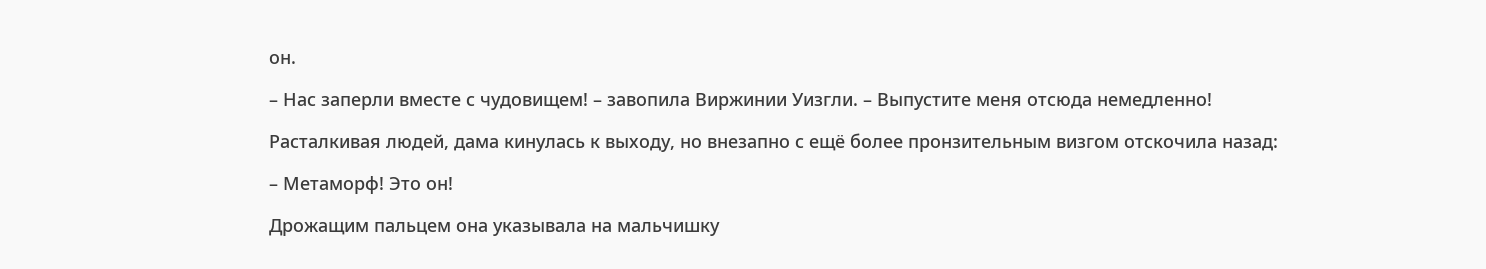он.

– Нас заперли вместе с чудовищем! – завопила Виржинии Уизгли. – Выпустите меня отсюда немедленно!

Расталкивая людей, дама кинулась к выходу, но внезапно с ещё более пронзительным визгом отскочила назад:

– Метаморф! Это он!

Дрожащим пальцем она указывала на мальчишку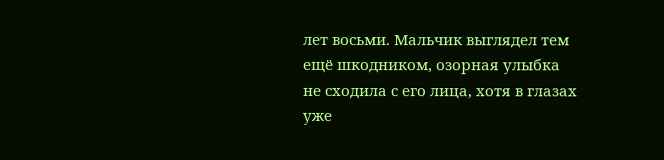лет восьми. Мальчик выглядел тем ещё шкодником, озорная улыбка не сходила с его лица, хотя в глазах уже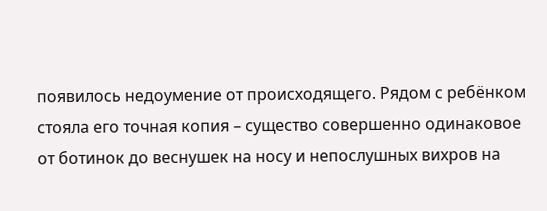появилось недоумение от происходящего. Рядом с ребёнком стояла его точная копия – существо совершенно одинаковое от ботинок до веснушек на носу и непослушных вихров на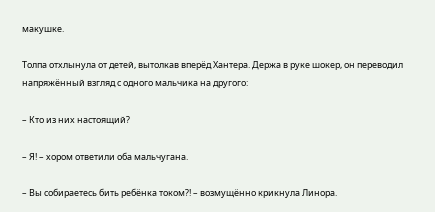макушке.

Толпа отхлынула от детей, вытолкав вперёд Хантера. Держа в руке шокер, он переводил напряжённый взгляд с одного мальчика на другого:

– Кто из них настоящий?

– Я! – хором ответили оба мальчугана.

– Вы собираетесь бить ребёнка током?! – возмущённо крикнула Линора.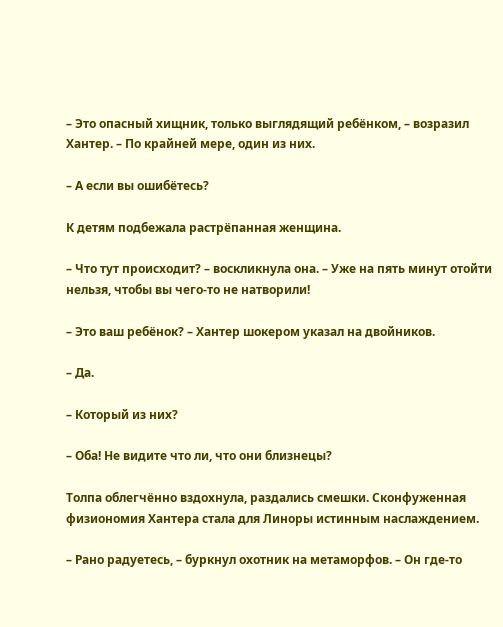– Это опасный хищник, только выглядящий ребёнком, – возразил Хантер. – По крайней мере, один из них.

– А если вы ошибётесь?

К детям подбежала растрёпанная женщина.

– Что тут происходит? – воскликнула она. – Уже на пять минут отойти нельзя, чтобы вы чего-то не натворили!

– Это ваш ребёнок? – Хантер шокером указал на двойников.

– Да.

– Который из них?

– Оба! Не видите что ли, что они близнецы?

Толпа облегчённо вздохнула, раздались смешки. Сконфуженная физиономия Хантера стала для Линоры истинным наслаждением.

– Рано радуетесь, – буркнул охотник на метаморфов. – Он где-то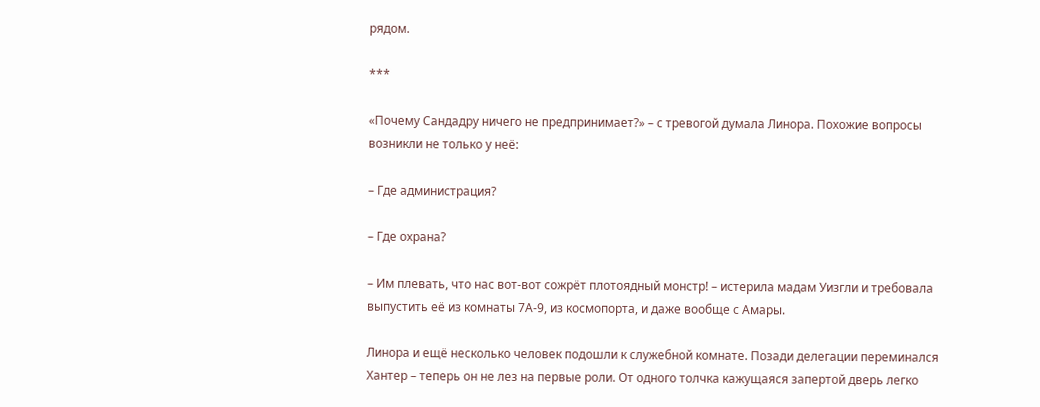рядом.

***

«Почему Сандадру ничего не предпринимает?» – с тревогой думала Линора. Похожие вопросы возникли не только у неё:

– Где администрация?

– Где охрана?

– Им плевать, что нас вот-вот сожрёт плотоядный монстр! – истерила мадам Уизгли и требовала выпустить её из комнаты 7А-9, из космопорта, и даже вообще с Амары.

Линора и ещё несколько человек подошли к служебной комнате. Позади делегации переминался Хантер – теперь он не лез на первые роли. От одного толчка кажущаяся запертой дверь легко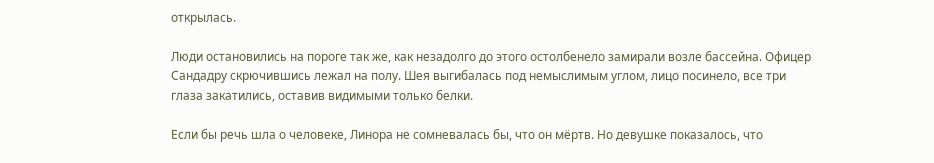открылась.

Люди остановились на пороге так же, как незадолго до этого остолбенело замирали возле бассейна. Офицер Сандадру скрючившись лежал на полу. Шея выгибалась под немыслимым углом, лицо посинело, все три глаза закатились, оставив видимыми только белки.

Если бы речь шла о человеке, Линора не сомневалась бы, что он мёртв. Но девушке показалось, что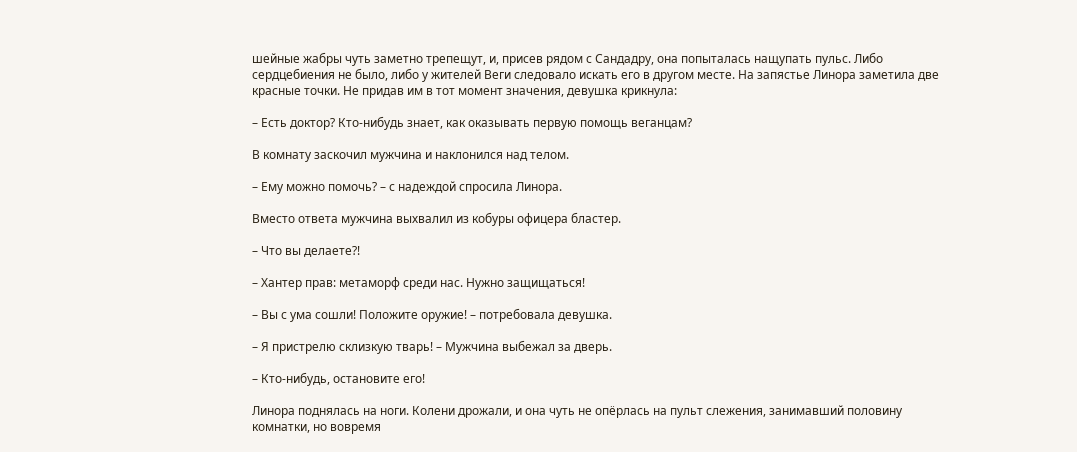шейные жабры чуть заметно трепещут, и, присев рядом с Сандадру, она попыталась нащупать пульс. Либо сердцебиения не было, либо у жителей Веги следовало искать его в другом месте. На запястье Линора заметила две красные точки. Не придав им в тот момент значения, девушка крикнула:

– Есть доктор? Кто-нибудь знает, как оказывать первую помощь веганцам?

В комнату заскочил мужчина и наклонился над телом.

– Ему можно помочь? – с надеждой спросила Линора.

Вместо ответа мужчина выхвалил из кобуры офицера бластер.

– Что вы делаете?!

– Хантер прав: метаморф среди нас. Нужно защищаться!

– Вы с ума сошли! Положите оружие! – потребовала девушка.

– Я пристрелю склизкую тварь! – Мужчина выбежал за дверь.

– Кто-нибудь, остановите его!

Линора поднялась на ноги. Колени дрожали, и она чуть не опёрлась на пульт слежения, занимавший половину комнатки, но вовремя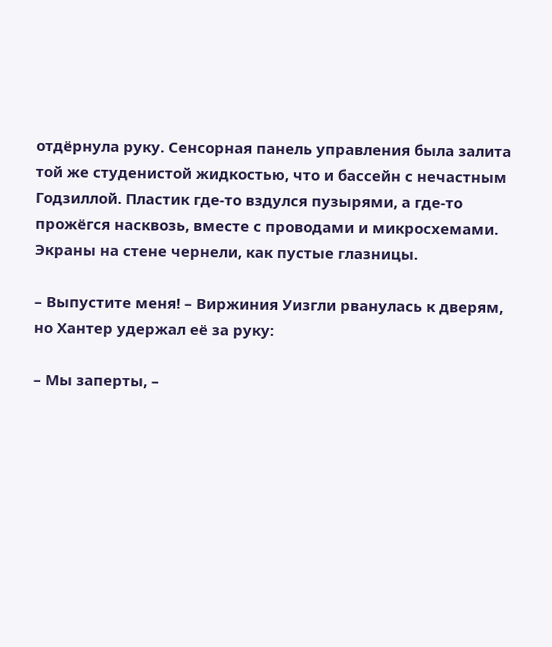отдёрнула руку. Сенсорная панель управления была залита той же студенистой жидкостью, что и бассейн с нечастным Годзиллой. Пластик где-то вздулся пузырями, а где-то прожёгся насквозь, вместе с проводами и микросхемами. Экраны на стене чернели, как пустые глазницы.

– Выпустите меня! – Виржиния Уизгли рванулась к дверям, но Хантер удержал её за руку:

– Мы заперты, –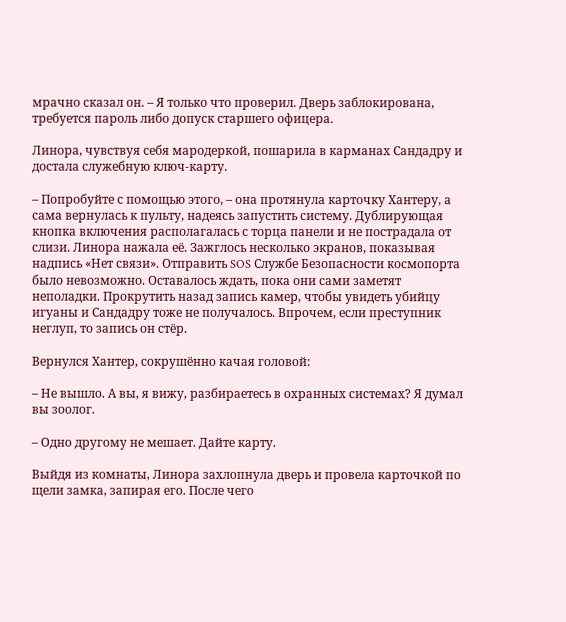мрачно сказал он. – Я только что проверил. Дверь заблокирована, требуется пароль либо допуск старшего офицера.

Линора, чувствуя себя мародеркой, пошарила в карманах Сандадру и достала служебную ключ-карту.

– Попробуйте с помощью этого, – она протянула карточку Хантеру, а сама вернулась к пульту, надеясь запустить систему. Дублирующая кнопка включения располагалась с торца панели и не пострадала от слизи. Линора нажала её. Зажглось несколько экранов, показывая надпись «Нет связи». Отправить SOS Службе Безопасности космопорта было невозможно. Оставалось ждать, пока они сами заметят неполадки. Прокрутить назад запись камер, чтобы увидеть убийцу игуаны и Сандадру тоже не получалось. Впрочем, если преступник неглуп, то запись он стёр.

Вернулся Хантер, сокрушённо качая головой:

– Не вышло. А вы, я вижу, разбираетесь в охранных системах? Я думал вы зоолог.

– Одно другому не мешает. Дайте карту.

Выйдя из комнаты, Линора захлопнула дверь и провела карточкой по щели замка, запирая его. После чего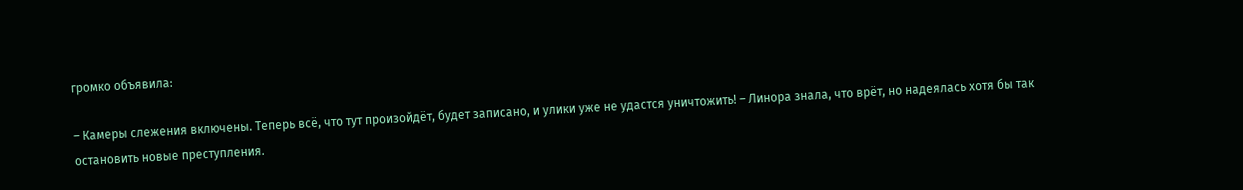громко объявила:

– Камеры слежения включены. Теперь всё, что тут произойдёт, будет записано, и улики уже не удастся уничтожить! – Линора знала, что врёт, но надеялась хотя бы так остановить новые преступления.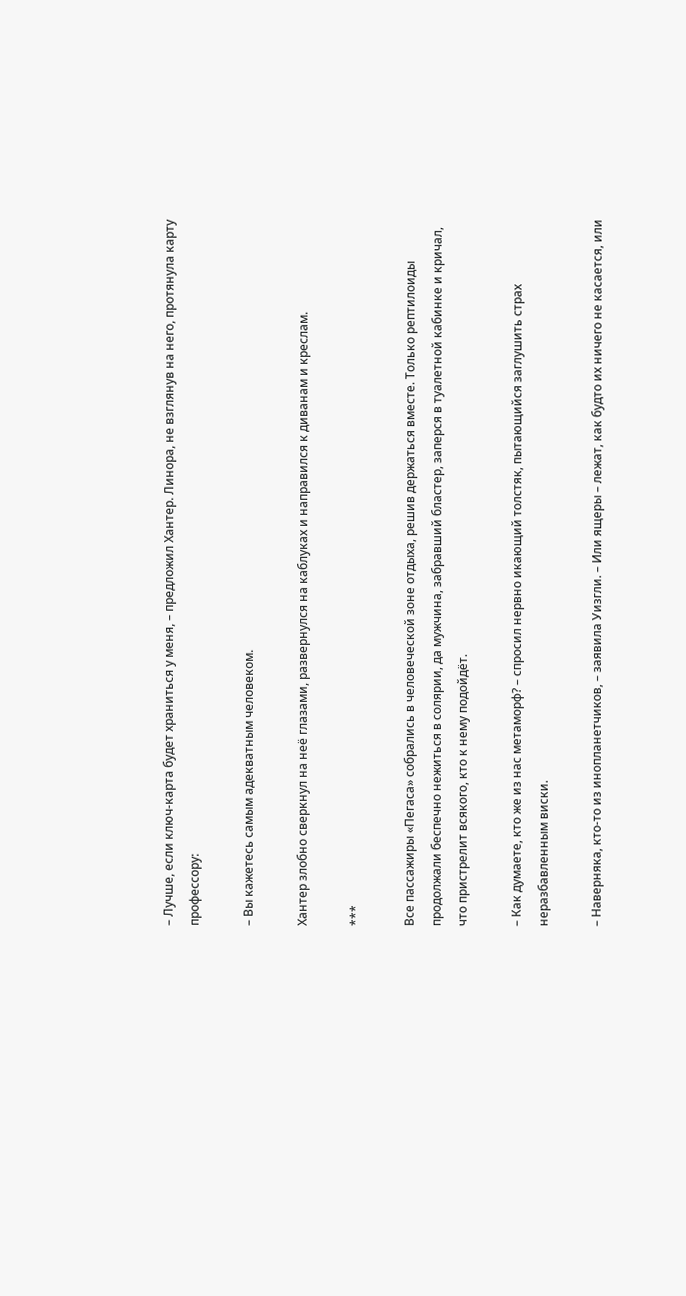– Лучше, если ключ-карта будет храниться у меня, – предложил Хантер. Линора, не взглянув на него, протянула карту профессору:

– Вы кажетесь самым адекватным человеком.

Хантер злобно сверкнул на неё глазами, развернулся на каблуках и направился к диванам и креслам.

***

Все пассажиры «Пегаса» собрались в человеческой зоне отдыха, решив держаться вместе. Только рептилоиды продолжали беспечно нежиться в солярии, да мужчина, забравший бластер, заперся в туалетной кабинке и кричал, что пристрелит всякого, кто к нему подойдёт.

– Как думаете, кто же из нас метаморф? – спросил нервно икающий толстяк, пытающийся заглушить страх неразбавленным виски.

– Наверняка, кто-то из инопланетчиков, – заявила Уизгли. – Или ящеры – лежат, как будто их ничего не касается, или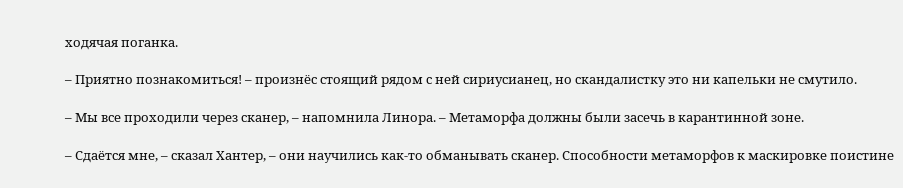ходячая поганка.

– Приятно познакомиться! – произнёс стоящий рядом с ней сириусианец, но скандалистку это ни капельки не смутило.

– Мы все проходили через сканер, – напомнила Линора. – Метаморфа должны были засечь в карантинной зоне.

– Сдаётся мне, – сказал Хантер, – они научились как-то обманывать сканер. Способности метаморфов к маскировке поистине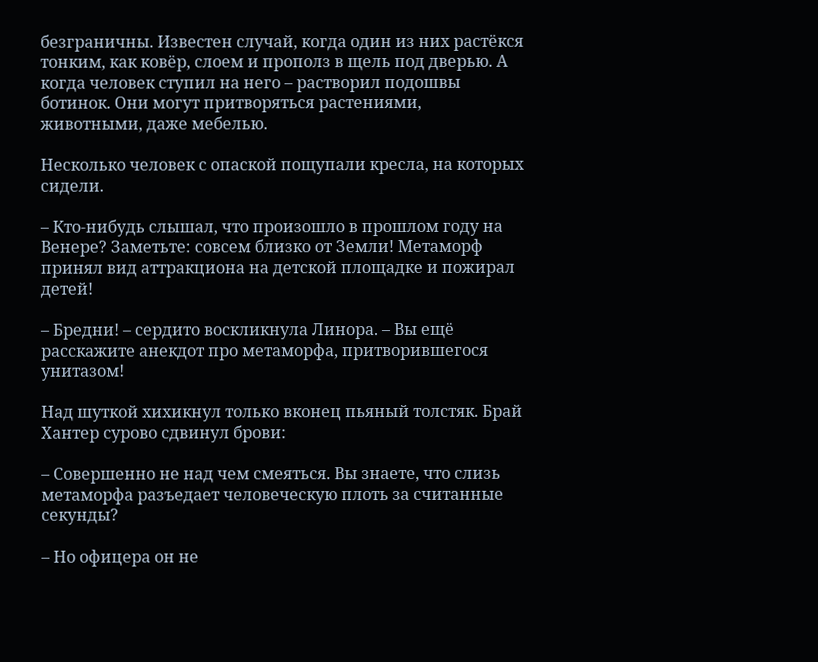безграничны. Известен случай, когда один из них растёкся тонким, как ковёр, слоем и прополз в щель под дверью. А когда человек ступил на него – растворил подошвы ботинок. Они могут притворяться растениями, животными, даже мебелью.

Несколько человек с опаской пощупали кресла, на которых сидели.

– Кто-нибудь слышал, что произошло в прошлом году на Венере? Заметьте: совсем близко от Земли! Метаморф принял вид аттракциона на детской площадке и пожирал детей!

– Бредни! – сердито воскликнула Линора. – Вы ещё расскажите анекдот про метаморфа, притворившегося унитазом!

Над шуткой хихикнул только вконец пьяный толстяк. Брай Хантер сурово сдвинул брови:

– Совершенно не над чем смеяться. Вы знаете, что слизь метаморфа разъедает человеческую плоть за считанные секунды?

– Но офицера он не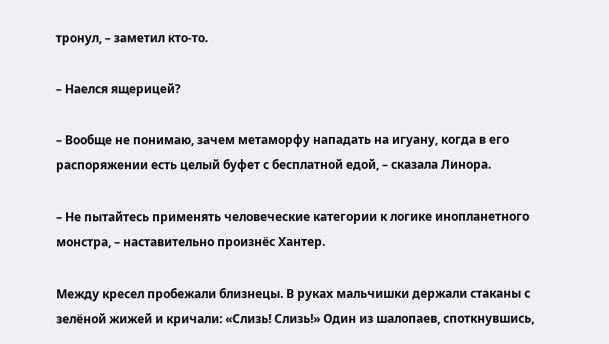тронул, – заметил кто-то.

– Наелся ящерицей?

– Вообще не понимаю, зачем метаморфу нападать на игуану, когда в его распоряжении есть целый буфет с бесплатной едой, – сказала Линора.

– Не пытайтесь применять человеческие категории к логике инопланетного монстра, – наставительно произнёс Хантер.

Между кресел пробежали близнецы. В руках мальчишки держали стаканы с зелёной жижей и кричали: «Слизь! Слизь!» Один из шалопаев, споткнувшись,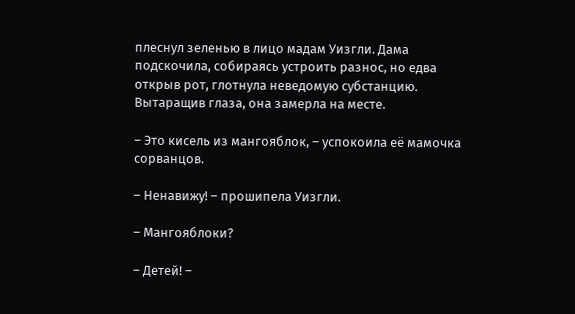плеснул зеленью в лицо мадам Уизгли. Дама подскочила, собираясь устроить разнос, но едва открыв рот, глотнула неведомую субстанцию. Вытаращив глаза, она замерла на месте.

– Это кисель из мангояблок, – успокоила её мамочка сорванцов.

– Ненавижу! – прошипела Уизгли.

– Мангояблоки?

– Детей! –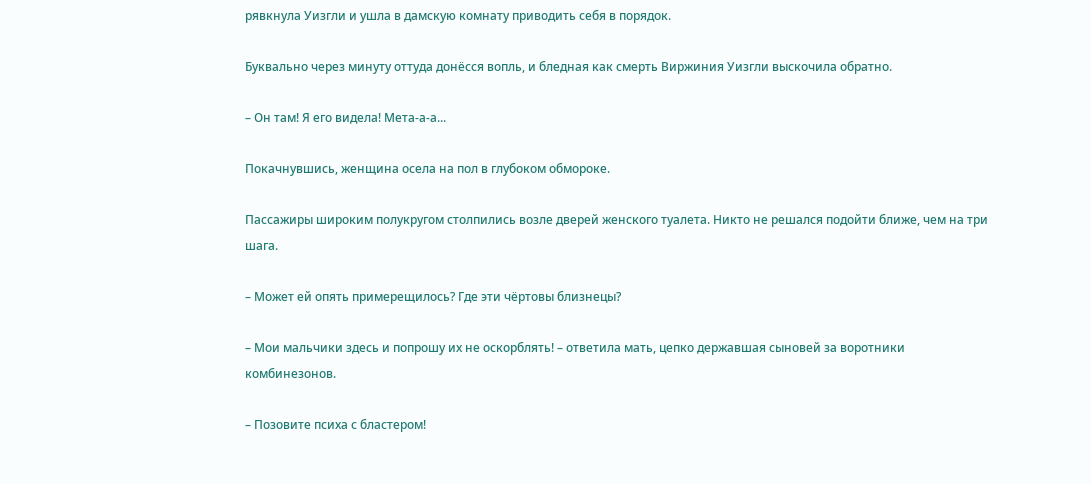рявкнула Уизгли и ушла в дамскую комнату приводить себя в порядок.

Буквально через минуту оттуда донёсся вопль, и бледная как смерть Виржиния Уизгли выскочила обратно.

– Он там! Я его видела! Мета-а-а...

Покачнувшись, женщина осела на пол в глубоком обмороке.

Пассажиры широким полукругом столпились возле дверей женского туалета. Никто не решался подойти ближе, чем на три шага.

– Может ей опять примерещилось? Где эти чёртовы близнецы?

– Мои мальчики здесь и попрошу их не оскорблять! – ответила мать, цепко державшая сыновей за воротники комбинезонов.

– Позовите психа с бластером!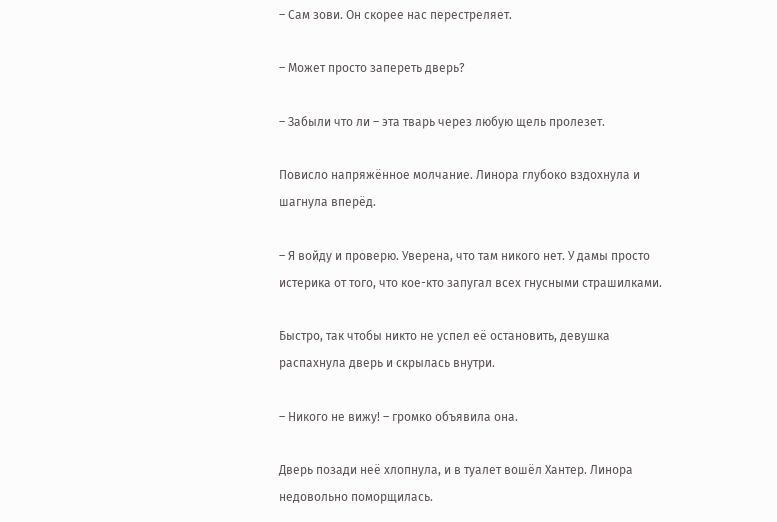– Сам зови. Он скорее нас перестреляет.

– Может просто запереть дверь?

– Забыли что ли – эта тварь через любую щель пролезет.

Повисло напряжённое молчание. Линора глубоко вздохнула и шагнула вперёд.

– Я войду и проверю. Уверена, что там никого нет. У дамы просто истерика от того, что кое-кто запугал всех гнусными страшилками.

Быстро, так чтобы никто не успел её остановить, девушка распахнула дверь и скрылась внутри.

– Никого не вижу! – громко объявила она.

Дверь позади неё хлопнула, и в туалет вошёл Хантер. Линора недовольно поморщилась.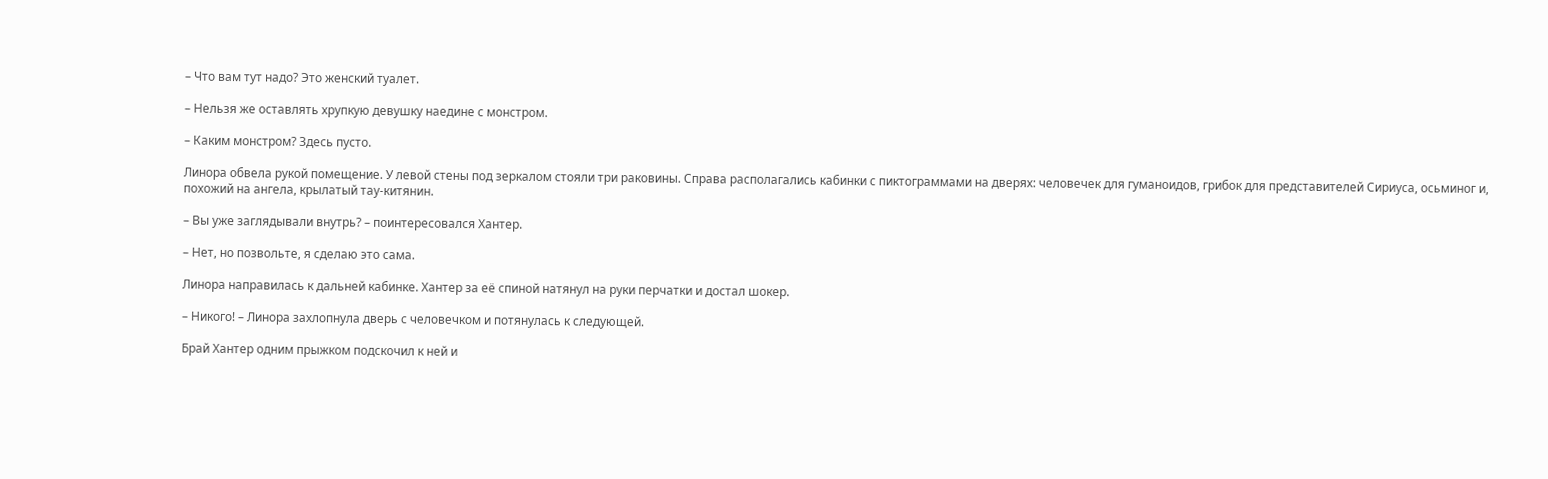– Что вам тут надо? Это женский туалет.

– Нельзя же оставлять хрупкую девушку наедине с монстром.

– Каким монстром? Здесь пусто.

Линора обвела рукой помещение. У левой стены под зеркалом стояли три раковины. Справа располагались кабинки с пиктограммами на дверях: человечек для гуманоидов, грибок для представителей Сириуса, осьминог и, похожий на ангела, крылатый тау-китянин.

– Вы уже заглядывали внутрь? – поинтересовался Хантер.

– Нет, но позвольте, я сделаю это сама.

Линора направилась к дальней кабинке. Хантер за её спиной натянул на руки перчатки и достал шокер.

– Никого! – Линора захлопнула дверь с человечком и потянулась к следующей.

Брай Хантер одним прыжком подскочил к ней и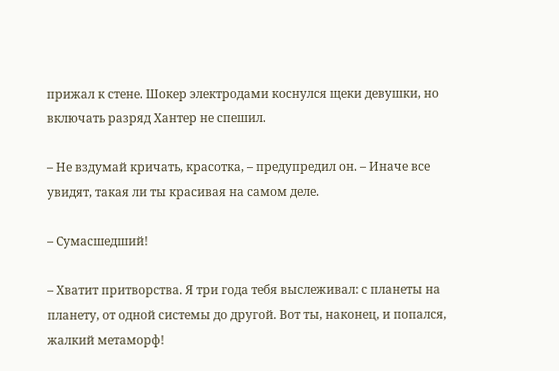прижал к стене. Шокер электродами коснулся щеки девушки, но включать разряд Хантер не спешил.

– Не вздумай кричать, красотка, – предупредил он. – Иначе все увидят, такая ли ты красивая на самом деле.

– Сумасшедший!

– Хватит притворства. Я три года тебя выслеживал: с планеты на планету, от одной системы до другой. Вот ты, наконец, и попался, жалкий метаморф!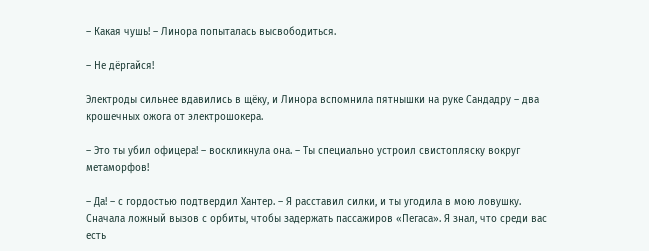– Какая чушь! – Линора попыталась высвободиться.

– Не дёргайся!

Электроды сильнее вдавились в щёку, и Линора вспомнила пятнышки на руке Сандадру – два крошечных ожога от электрошокера.

– Это ты убил офицера! – воскликнула она. – Ты специально устроил свистопляску вокруг метаморфов!

– Да! – с гордостью подтвердил Хантер. – Я расставил силки, и ты угодила в мою ловушку. Сначала ложный вызов с орбиты, чтобы задержать пассажиров «Пегаса». Я знал, что среди вас есть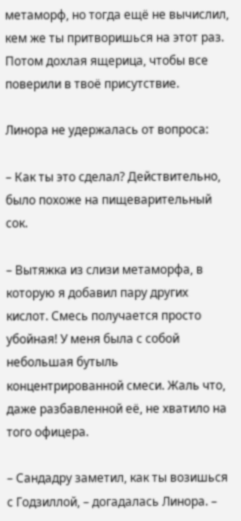метаморф, но тогда ещё не вычислил, кем же ты притворишься на этот раз. Потом дохлая ящерица, чтобы все поверили в твоё присутствие.

Линора не удержалась от вопроса:

– Как ты это сделал? Действительно, было похоже на пищеварительный сок.

– Вытяжка из слизи метаморфа, в которую я добавил пару других кислот. Смесь получается просто убойная! У меня была с собой небольшая бутыль концентрированной смеси. Жаль что, даже разбавленной её, не хватило на того офицера.

– Сандадру заметил, как ты возишься с Годзиллой, – догадалась Линора. –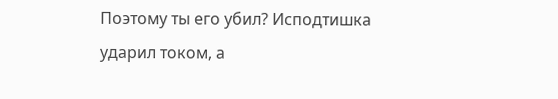Поэтому ты его убил? Исподтишка ударил током, а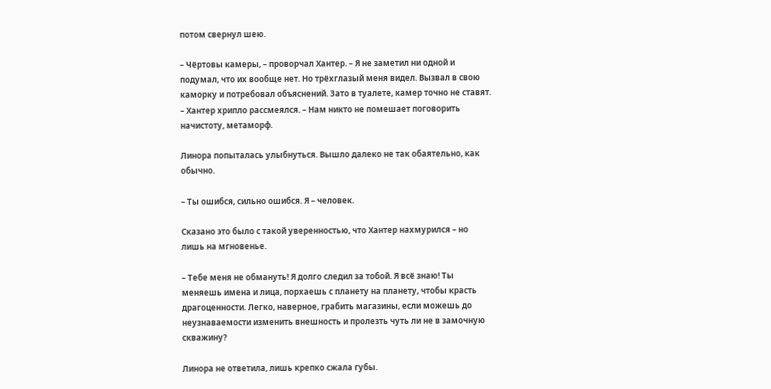потом свернул шею.

– Чёртовы камеры, – проворчал Хантер. – Я не заметил ни одной и подумал, что их вообще нет. Но трёхглазый меня видел. Вызвал в свою каморку и потребовал объяснений. Зато в туалете, камер точно не ставят. – Хантер хрипло рассмеялся. – Нам никто не помешает поговорить начистоту, метаморф.

Линора попыталась улыбнуться. Вышло далеко не так обаятельно, как обычно.

– Ты ошибся, сильно ошибся. Я – человек.

Сказано это было с такой уверенностью, что Хантер нахмурился – но лишь на мгновенье.

– Тебе меня не обмануть! Я долго следил за тобой. Я всё знаю! Ты меняешь имена и лица, порхаешь с планету на планету, чтобы красть драгоценности. Легко, наверное, грабить магазины, если можешь до неузнаваемости изменить внешность и пролезть чуть ли не в замочную скважину?

Линора не ответила, лишь крепко сжала губы.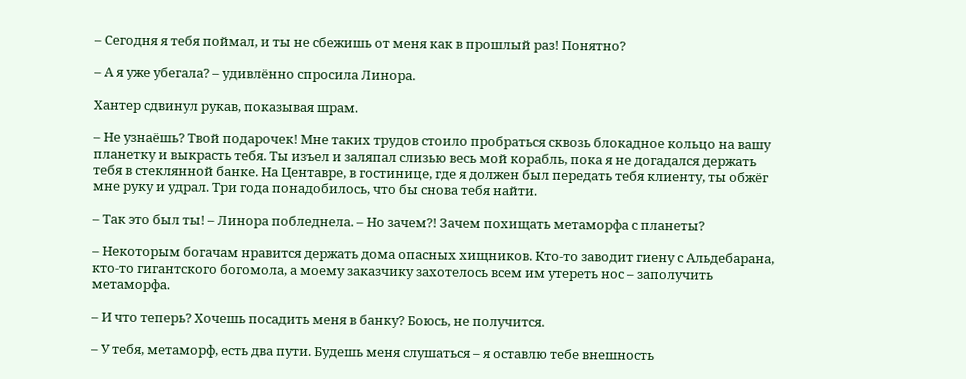– Сегодня я тебя поймал, и ты не сбежишь от меня как в прошлый раз! Понятно?

– А я уже убегала? – удивлённо спросила Линора.

Хантер сдвинул рукав, показывая шрам.

– Не узнаёшь? Твой подарочек! Мне таких трудов стоило пробраться сквозь блокадное кольцо на вашу планетку и выкрасть тебя. Ты изъел и заляпал слизью весь мой корабль, пока я не догадался держать тебя в стеклянной банке. На Центавре, в гостинице, где я должен был передать тебя клиенту, ты обжёг мне руку и удрал. Три года понадобилось, что бы снова тебя найти.

– Так это был ты! – Линора побледнела. – Но зачем?! Зачем похищать метаморфа с планеты?

– Некоторым богачам нравится держать дома опасных хищников. Кто-то заводит гиену с Альдебарана, кто-то гигантского богомола, а моему заказчику захотелось всем им утереть нос – заполучить метаморфа.

– И что теперь? Хочешь посадить меня в банку? Боюсь, не получится.

– У тебя, метаморф, есть два пути. Будешь меня слушаться – я оставлю тебе внешность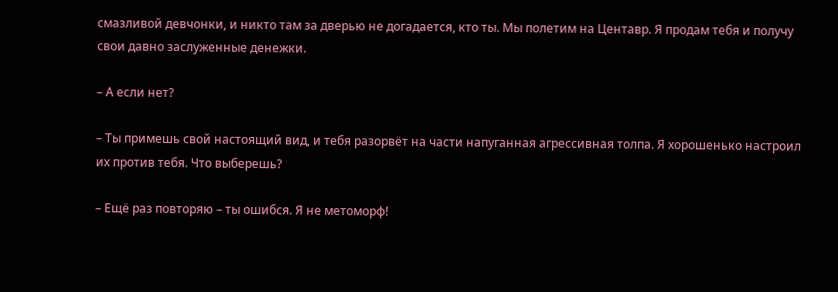смазливой девчонки, и никто там за дверью не догадается, кто ты. Мы полетим на Центавр. Я продам тебя и получу свои давно заслуженные денежки.

– А если нет?

– Ты примешь свой настоящий вид, и тебя разорвёт на части напуганная агрессивная толпа. Я хорошенько настроил их против тебя. Что выберешь?

– Ещё раз повторяю – ты ошибся. Я не метоморф!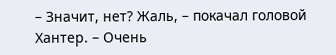– Значит, нет? Жаль, – покачал головой Хантер. – Очень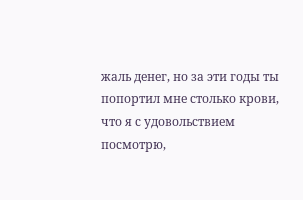жаль денег, но за эти годы ты попортил мне столько крови, что я с удовольствием посмотрю,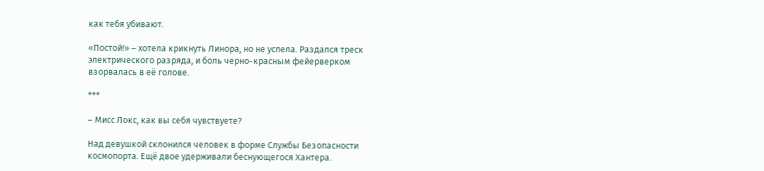как тебя убивают.

«Постой!» – хотела крикнуть Линора, но не успела. Раздался треск электрического разряда, и боль черно-красным фейерверком взорвалась в её голове.

***

– Мисс Локс, как вы себя чувствуете?

Над девушкой склонился человек в форме Службы Безопасности космопорта. Ещё двое удерживали беснующегося Хантера.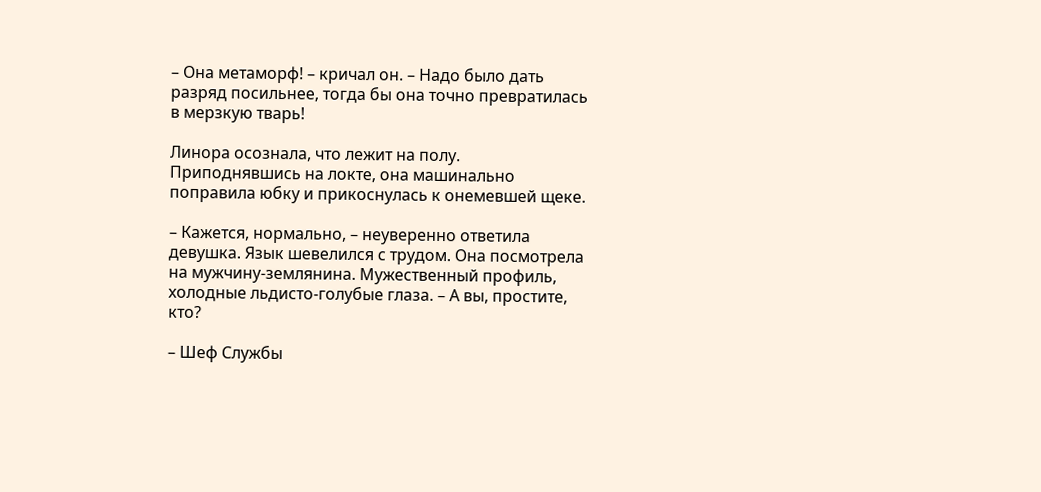– Она метаморф! – кричал он. – Надо было дать разряд посильнее, тогда бы она точно превратилась в мерзкую тварь!

Линора осознала, что лежит на полу. Приподнявшись на локте, она машинально поправила юбку и прикоснулась к онемевшей щеке.

– Кажется, нормально, – неуверенно ответила девушка. Язык шевелился с трудом. Она посмотрела на мужчину-землянина. Мужественный профиль, холодные льдисто-голубые глаза. – А вы, простите, кто?

– Шеф Службы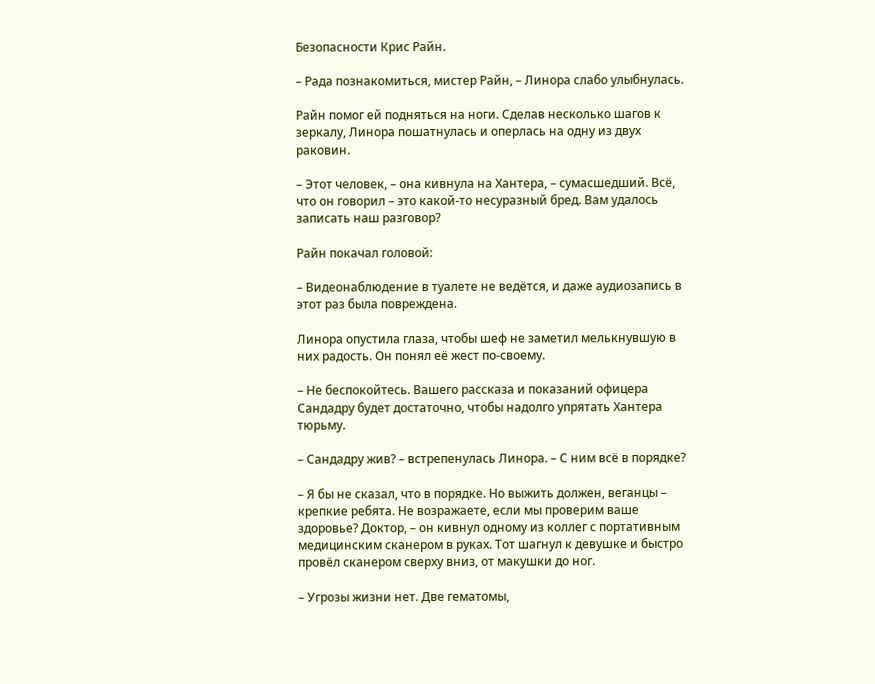Безопасности Крис Райн.

– Рада познакомиться, мистер Райн, – Линора слабо улыбнулась.

Райн помог ей подняться на ноги. Сделав несколько шагов к зеркалу, Линора пошатнулась и оперлась на одну из двух раковин.

– Этот человек, – она кивнула на Хантера, – сумасшедший. Всё, что он говорил – это какой-то несуразный бред. Вам удалось записать наш разговор?

Райн покачал головой:

– Видеонаблюдение в туалете не ведётся, и даже аудиозапись в этот раз была повреждена.

Линора опустила глаза, чтобы шеф не заметил мелькнувшую в них радость. Он понял её жест по-своему.

– Не беспокойтесь. Вашего рассказа и показаний офицера Сандадру будет достаточно, чтобы надолго упрятать Хантера тюрьму.

– Сандадру жив? – встрепенулась Линора. – С ним всё в порядке?

– Я бы не сказал, что в порядке. Но выжить должен, веганцы – крепкие ребята. Не возражаете, если мы проверим ваше здоровье? Доктор, – он кивнул одному из коллег с портативным медицинским сканером в руках. Тот шагнул к девушке и быстро провёл сканером сверху вниз, от макушки до ног.

– Угрозы жизни нет. Две гематомы,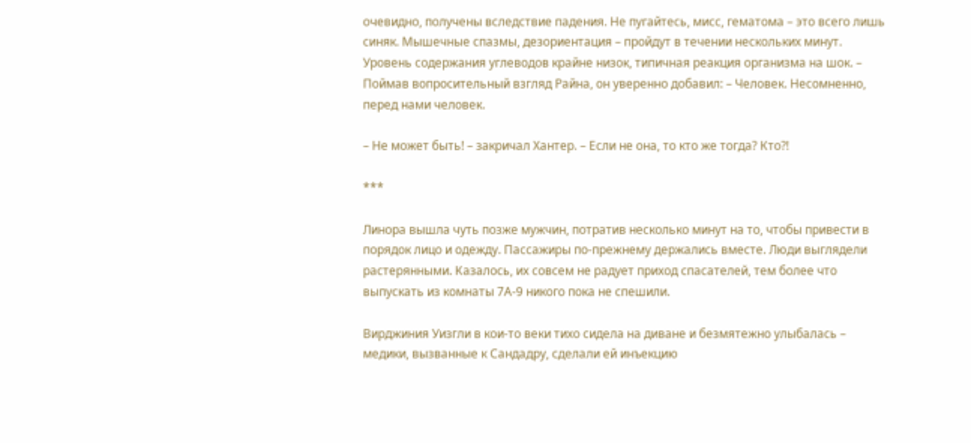очевидно, получены вследствие падения. Не пугайтесь, мисс, гематома – это всего лишь синяк. Мышечные спазмы, дезориентация – пройдут в течении нескольких минут. Уровень содержания углеводов крайне низок, типичная реакция организма на шок. – Поймав вопросительный взгляд Райна, он уверенно добавил: – Человек. Несомненно, перед нами человек.

– Не может быть! – закричал Хантер. – Если не она, то кто же тогда? Кто?!

***

Линора вышла чуть позже мужчин, потратив несколько минут на то, чтобы привести в порядок лицо и одежду. Пассажиры по-прежнему держались вместе. Люди выглядели растерянными. Казалось, их совсем не радует приход спасателей, тем более что выпускать из комнаты 7А-9 никого пока не спешили.

Вирджиния Уизгли в кои-то веки тихо сидела на диване и безмятежно улыбалась – медики, вызванные к Сандадру, сделали ей инъекцию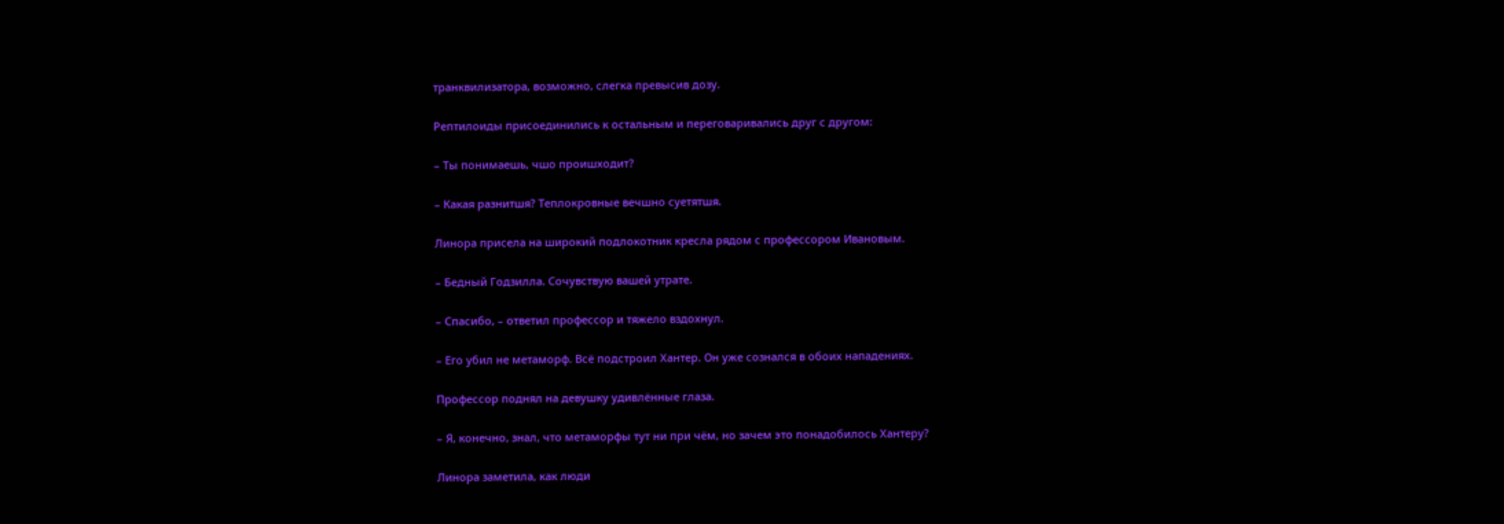транквилизатора, возможно, слегка превысив дозу.

Рептилоиды присоединились к остальным и переговаривались друг с другом:

– Ты понимаешь, чшо проишходит?

– Какая разнитшя? Теплокровные вечшно суетятшя.

Линора присела на широкий подлокотник кресла рядом с профессором Ивановым.

– Бедный Годзилла. Сочувствую вашей утрате.

– Спасибо, – ответил профессор и тяжело вздохнул.

– Его убил не метаморф. Всё подстроил Хантер. Он уже сознался в обоих нападениях.

Профессор поднял на девушку удивлённые глаза.

– Я, конечно, знал, что метаморфы тут ни при чём, но зачем это понадобилось Хантеру?

Линора заметила, как люди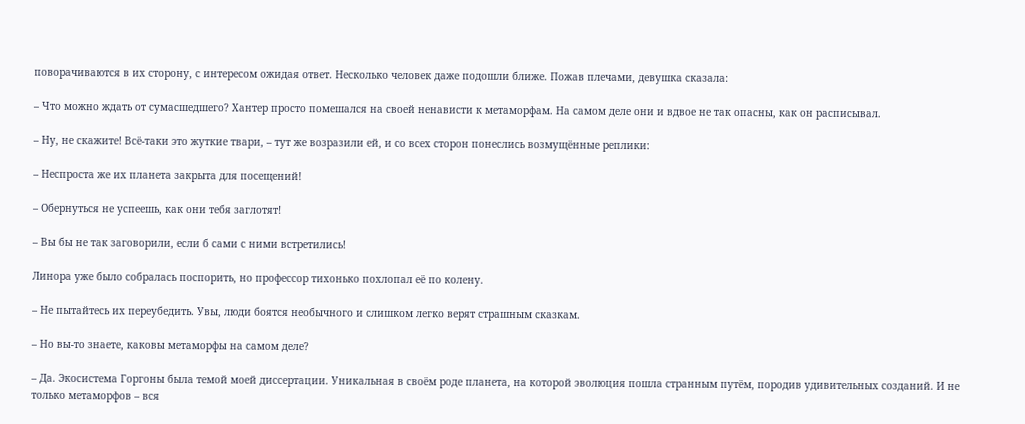поворачиваются в их сторону, с интересом ожидая ответ. Несколько человек даже подошли ближе. Пожав плечами, девушка сказала:

– Что можно ждать от сумасшедшего? Хантер просто помешался на своей ненависти к метаморфам. На самом деле они и вдвое не так опасны, как он расписывал.

– Ну, не скажите! Всё-таки это жуткие твари, – тут же возразили ей, и со всех сторон понеслись возмущённые реплики:

– Неспроста же их планета закрыта для посещений!

– Обернуться не успеешь, как они тебя заглотят!

– Вы бы не так заговорили, если б сами с ними встретились!

Линора уже было собралась поспорить, но профессор тихонько похлопал её по колену.

– Не пытайтесь их переубедить. Увы, люди боятся необычного и слишком легко верят страшным сказкам.

– Но вы-то знаете, каковы метаморфы на самом деле?

– Да. Экосистема Горгоны была темой моей диссертации. Уникальная в своём роде планета, на которой эволюция пошла странным путём, породив удивительных созданий. И не только метаморфов – вся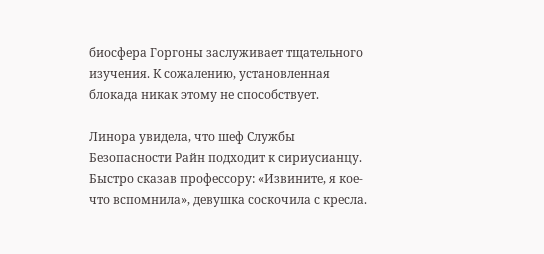биосфера Горгоны заслуживает тщательного изучения. К сожалению, установленная блокада никак этому не способствует.

Линора увидела, что шеф Службы Безопасности Райн подходит к сириусианцу. Быстро сказав профессору: «Извините, я кое-что вспомнила», девушка соскочила с кресла.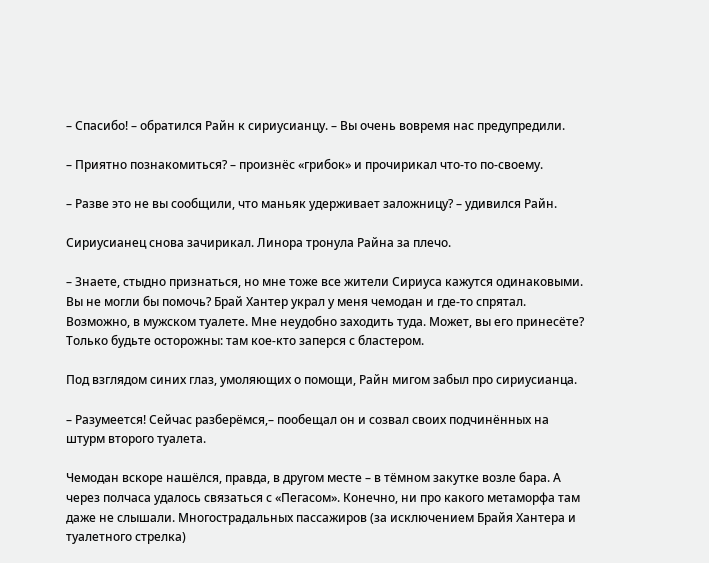– Спасибо! – обратился Райн к сириусианцу. – Вы очень вовремя нас предупредили.

– Приятно познакомиться? – произнёс «грибок» и прочирикал что-то по-своему.

– Разве это не вы сообщили, что маньяк удерживает заложницу? – удивился Райн.

Сириусианец снова зачирикал. Линора тронула Райна за плечо.

– Знаете, стыдно признаться, но мне тоже все жители Сириуса кажутся одинаковыми. Вы не могли бы помочь? Брай Хантер украл у меня чемодан и где-то спрятал. Возможно, в мужском туалете. Мне неудобно заходить туда. Может, вы его принесёте? Только будьте осторожны: там кое-кто заперся с бластером.

Под взглядом синих глаз, умоляющих о помощи, Райн мигом забыл про сириусианца.

– Разумеется! Сейчас разберёмся,– пообещал он и созвал своих подчинённых на штурм второго туалета.

Чемодан вскоре нашёлся, правда, в другом месте – в тёмном закутке возле бара. А через полчаса удалось связаться с «Пегасом». Конечно, ни про какого метаморфа там даже не слышали. Многострадальных пассажиров (за исключением Брайя Хантера и туалетного стрелка)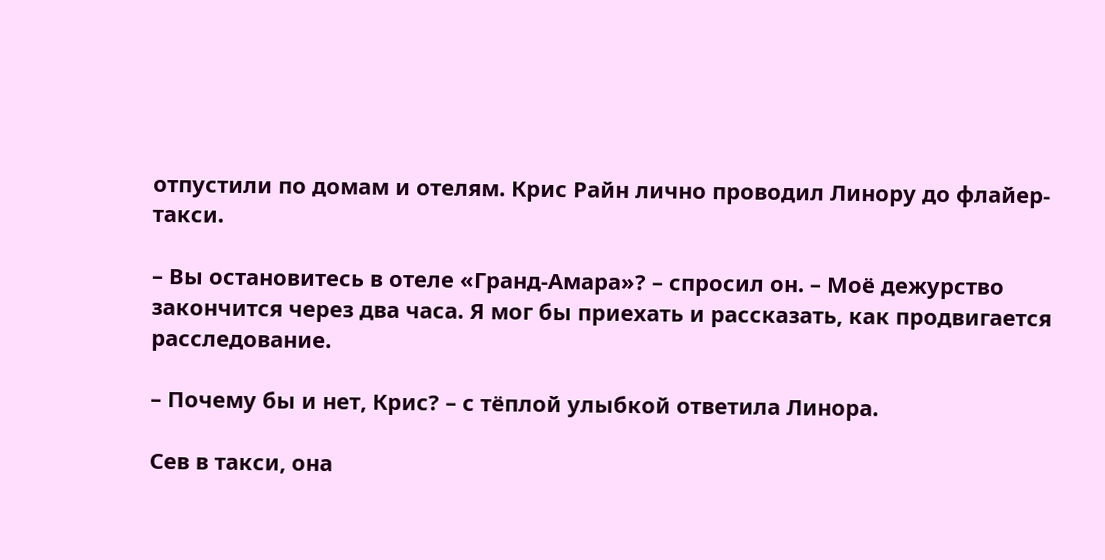отпустили по домам и отелям. Крис Райн лично проводил Линору до флайер-такси.

– Вы остановитесь в отеле «Гранд-Амара»? – спросил он. – Моё дежурство закончится через два часа. Я мог бы приехать и рассказать, как продвигается расследование.

– Почему бы и нет, Крис? – с тёплой улыбкой ответила Линора.

Сев в такси, она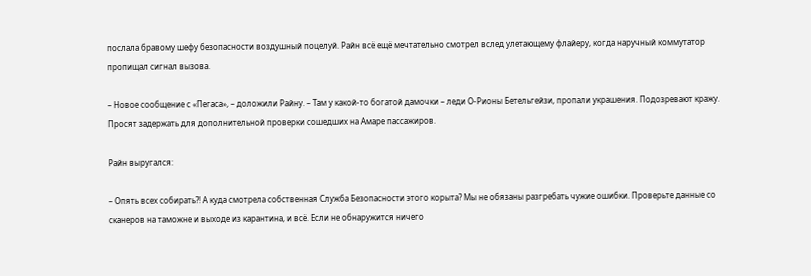послала бравому шефу безопасности воздушный поцелуй. Райн всё ещё мечтательно смотрел вслед улетающему флайеру, когда наручный коммутатор пропищал сигнал вызова.

– Новое сообщение с «Пегаса», – доложили Райну. – Там у какой-то богатой дамочки – леди О-Рионы Бетельгейзи, пропали украшения. Подозревают кражу. Просят задержать для дополнительной проверки сошедших на Амаре пассажиров.

Райн выругался:

– Опять всех собирать?! А куда смотрела собственная Служба Безопасности этого корыта? Мы не обязаны разгребать чужие ошибки. Проверьте данные со сканеров на таможне и выходе из карантина, и всё. Если не обнаружится ничего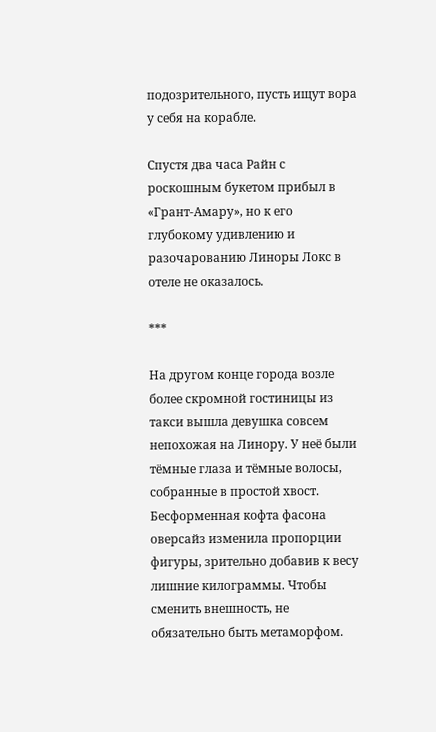подозрительного, пусть ищут вора у себя на корабле.

Спустя два часа Райн с роскошным букетом прибыл в «Грант-Амару», но к его глубокому удивлению и разочарованию Линоры Локс в отеле не оказалось.

***

На другом конце города возле более скромной гостиницы из такси вышла девушка совсем непохожая на Линору. У неё были тёмные глаза и тёмные волосы, собранные в простой хвост. Бесформенная кофта фасона оверсайз изменила пропорции фигуры, зрительно добавив к весу лишние килограммы. Чтобы сменить внешность, не обязательно быть метаморфом.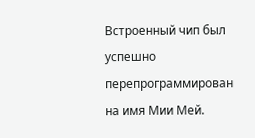Встроенный чип был успешно перепрограммирован на имя Мии Мей.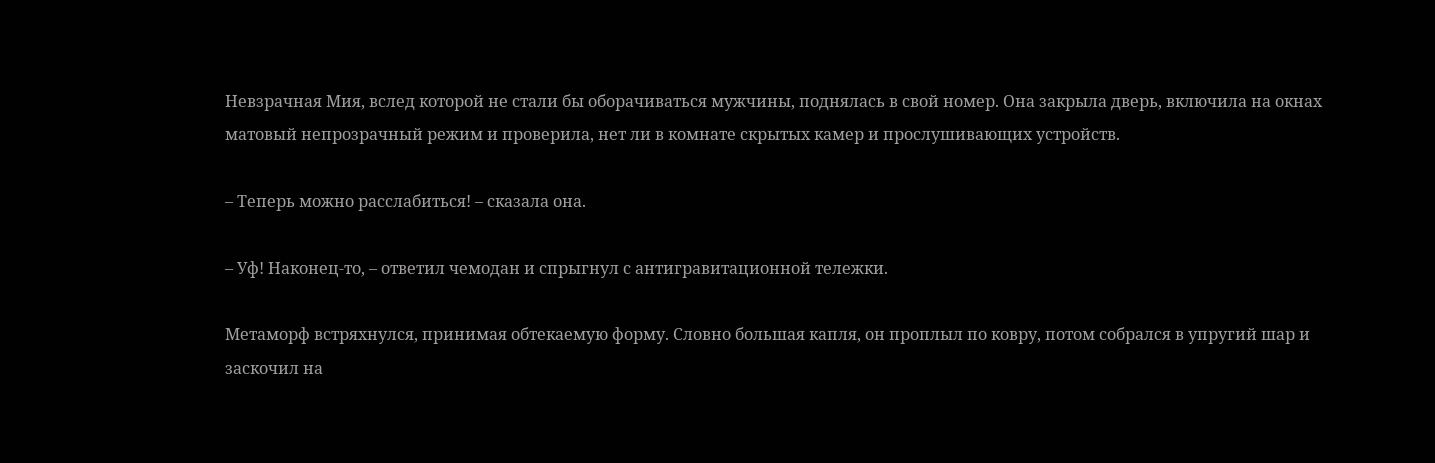Невзрачная Мия, вслед которой не стали бы оборачиваться мужчины, поднялась в свой номер. Она закрыла дверь, включила на окнах матовый непрозрачный режим и проверила, нет ли в комнате скрытых камер и прослушивающих устройств.

– Теперь можно расслабиться! – сказала она.

– Уф! Наконец-то, – ответил чемодан и спрыгнул с антигравитационной тележки.

Метаморф встряхнулся, принимая обтекаемую форму. Словно большая капля, он проплыл по ковру, потом собрался в упругий шар и заскочил на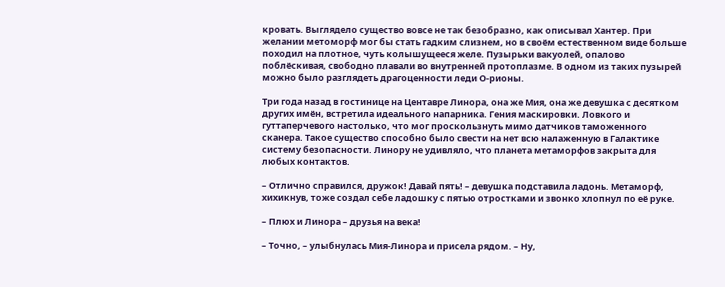кровать. Выглядело существо вовсе не так безобразно, как описывал Хантер. При желании метоморф мог бы стать гадким слизнем, но в своём естественном виде больше походил на плотное, чуть колышущееся желе. Пузырьки вакуолей, опалово поблёскивая, свободно плавали во внутренней протоплазме. В одном из таких пузырей можно было разглядеть драгоценности леди О-рионы.

Три года назад в гостинице на Центавре Линора, она же Мия, она же девушка с десятком других имён, встретила идеального напарника. Гения маскировки. Ловкого и гуттаперчевого настолько, что мог проскользнуть мимо датчиков таможенного сканера. Такое существо способно было свести на нет всю налаженную в Галактике систему безопасности. Линору не удивляло, что планета метаморфов закрыта для любых контактов.

– Отлично справился, дружок! Давай пять! – девушка подставила ладонь. Метаморф, хихикнув, тоже создал себе ладошку с пятью отростками и звонко хлопнул по её руке.

– Плюх и Линора – друзья на века!

– Точно, – улыбнулась Мия-Линора и присела рядом. – Ну,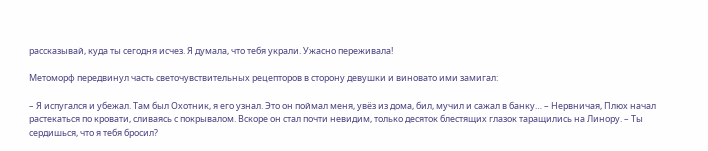рассказывай, куда ты сегодня исчез. Я думала, что тебя украли. Ужасно переживала!

Метоморф передвинул часть светочувствительных рецепторов в сторону девушки и виновато ими замигал:

– Я испугался и убежал. Там был Охотник, я его узнал. Это он поймал меня, увёз из дома, бил, мучил и сажал в банку… – Нервничая, Плюх начал растекаться по кровати, сливаясь с покрывалом. Вскоре он стал почти невидим, только десяток блестящих глазок таращились на Линору. – Ты сердишься, что я тебя бросил?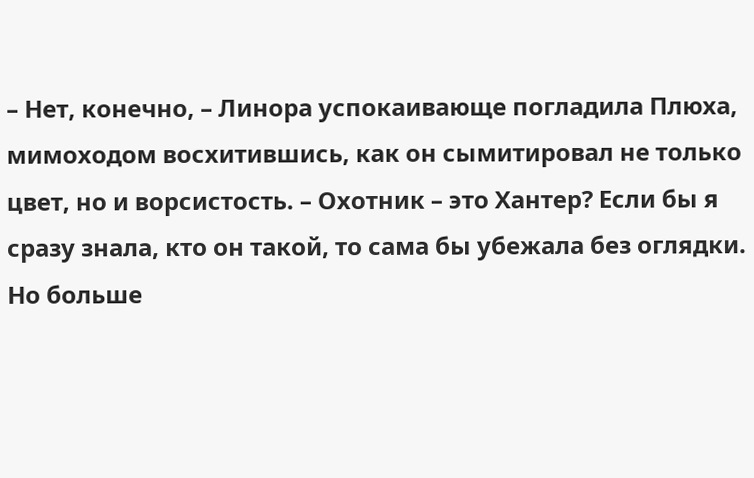– Нет, конечно, – Линора успокаивающе погладила Плюха, мимоходом восхитившись, как он сымитировал не только цвет, но и ворсистость. – Охотник – это Хантер? Если бы я сразу знала, кто он такой, то сама бы убежала без оглядки. Но больше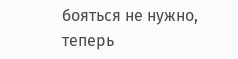бояться не нужно, теперь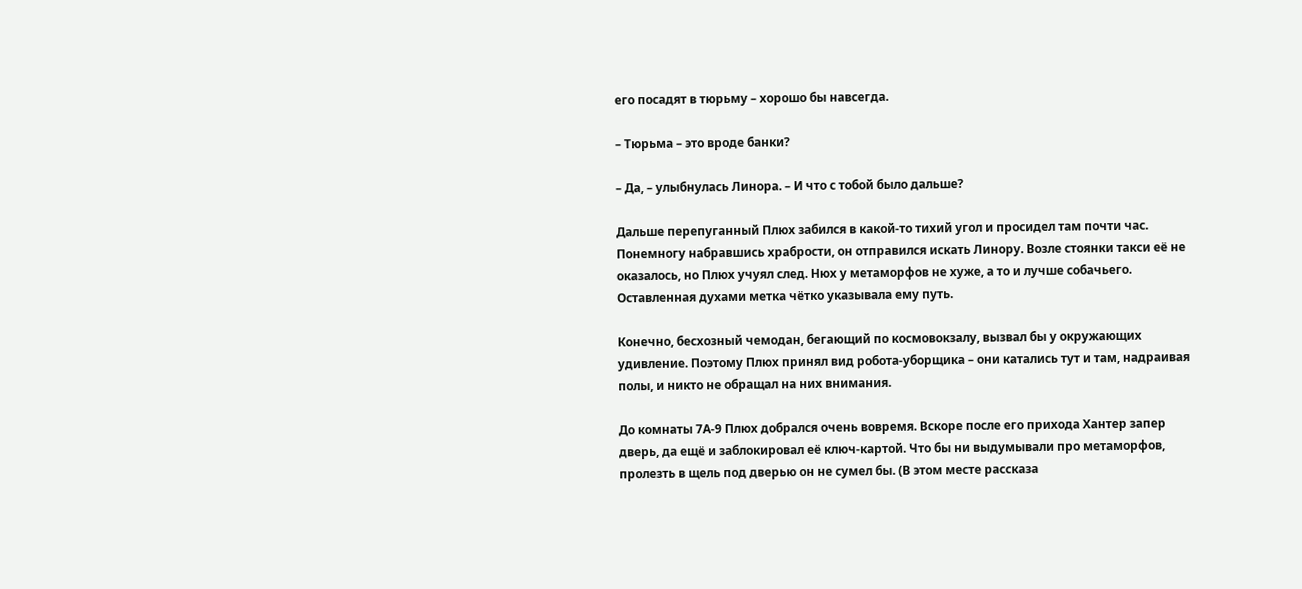его посадят в тюрьму – хорошо бы навсегда.

– Тюрьма – это вроде банки?

– Да, – улыбнулась Линора. – И что с тобой было дальше?

Дальше перепуганный Плюх забился в какой-то тихий угол и просидел там почти час. Понемногу набравшись храбрости, он отправился искать Линору. Возле стоянки такси её не оказалось, но Плюх учуял след. Нюх у метаморфов не хуже, а то и лучше собачьего. Оставленная духами метка чётко указывала ему путь.

Конечно, бесхозный чемодан, бегающий по космовокзалу, вызвал бы у окружающих удивление. Поэтому Плюх принял вид робота-уборщика – они катались тут и там, надраивая полы, и никто не обращал на них внимания.

До комнаты 7А-9 Плюх добрался очень вовремя. Вскоре после его прихода Хантер запер дверь, да ещё и заблокировал её ключ-картой. Что бы ни выдумывали про метаморфов, пролезть в щель под дверью он не сумел бы. (В этом месте рассказа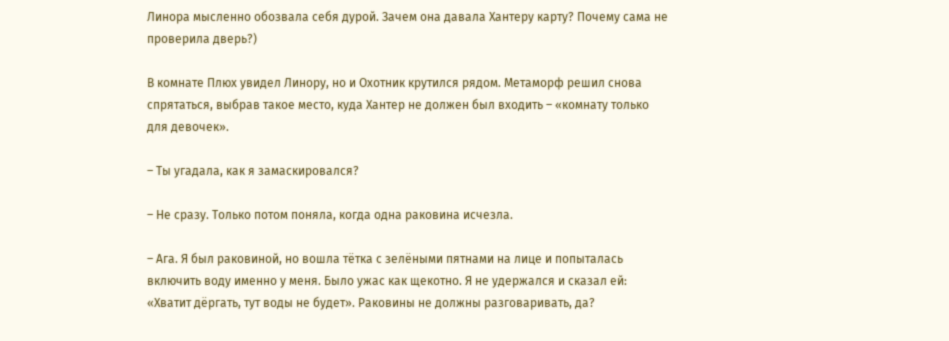Линора мысленно обозвала себя дурой. Зачем она давала Хантеру карту? Почему сама не проверила дверь?)

В комнате Плюх увидел Линору, но и Охотник крутился рядом. Метаморф решил снова спрятаться, выбрав такое место, куда Хантер не должен был входить – «комнату только для девочек».

– Ты угадала, как я замаскировался?

– Не сразу. Только потом поняла, когда одна раковина исчезла.

– Ага. Я был раковиной, но вошла тётка с зелёными пятнами на лице и попыталась включить воду именно у меня. Было ужас как щекотно. Я не удержался и сказал ей: «Хватит дёргать, тут воды не будет». Раковины не должны разговаривать, да?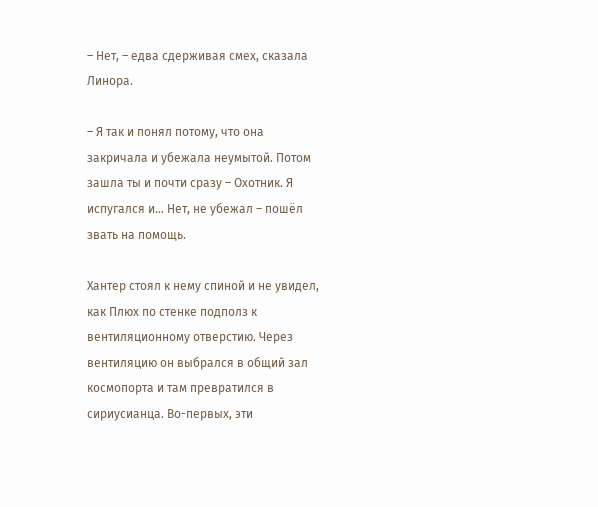– Нет, – едва сдерживая смех, сказала Линора.

– Я так и понял потому, что она закричала и убежала неумытой. Потом зашла ты и почти сразу – Охотник. Я испугался и... Нет, не убежал – пошёл звать на помощь.

Хантер стоял к нему спиной и не увидел, как Плюх по стенке подполз к вентиляционному отверстию. Через вентиляцию он выбрался в общий зал космопорта и там превратился в сириусианца. Во-первых, эти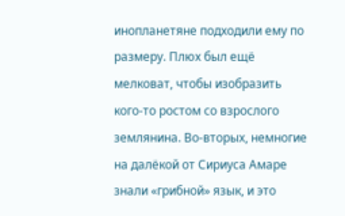инопланетяне подходили ему по размеру. Плюх был ещё мелковат, чтобы изобразить кого-то ростом со взрослого землянина. Во-вторых, немногие на далёкой от Сириуса Амаре знали «грибной» язык, и это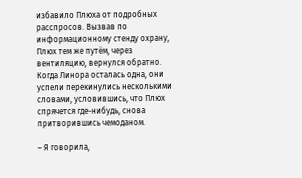избавило Плюха от подробных расспросов. Вызвав по информационному стенду охрану, Плюх тем же путём, через вентиляцию, вернулся обратно. Когда Линора осталась одна, они успели перекинулись несколькими словами, условившись, что Плюх спрячется где-нибудь, снова притворившись чемоданом.

– Я говорила,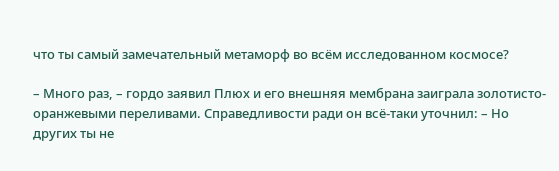что ты самый замечательный метаморф во всём исследованном космосе?

– Много раз, – гордо заявил Плюх и его внешняя мембрана заиграла золотисто-оранжевыми переливами. Справедливости ради он всё-таки уточнил: – Но других ты не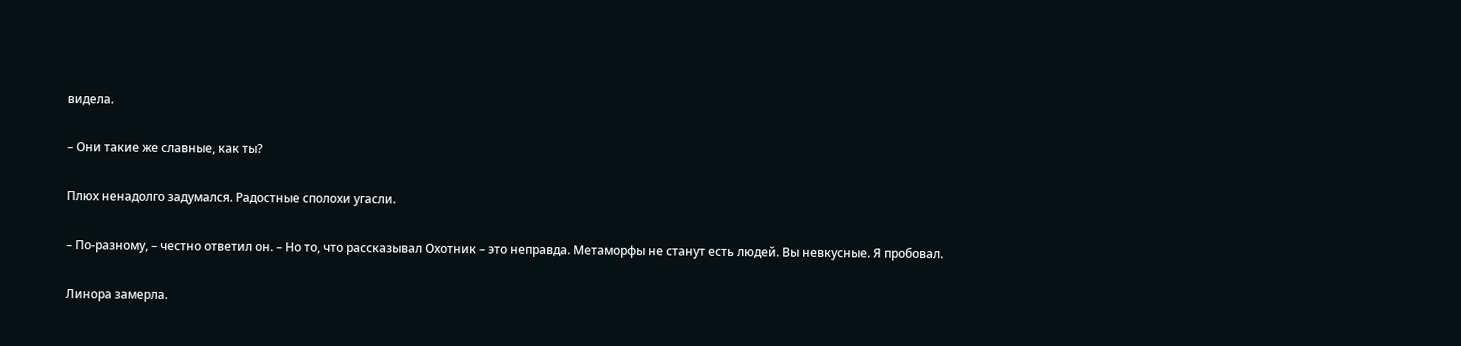видела.

– Они такие же славные, как ты?

Плюх ненадолго задумался. Радостные сполохи угасли.

– По-разному, – честно ответил он. – Но то, что рассказывал Охотник – это неправда. Метаморфы не станут есть людей. Вы невкусные. Я пробовал.

Линора замерла.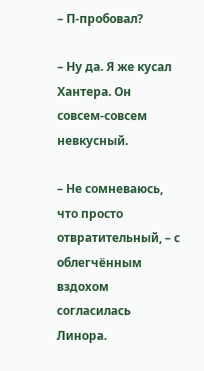– П-пробовал?

– Ну да. Я же кусал Хантера. Он совсем-совсем невкусный.

– Не сомневаюсь, что просто отвратительный, – с облегчённым вздохом согласилась Линора.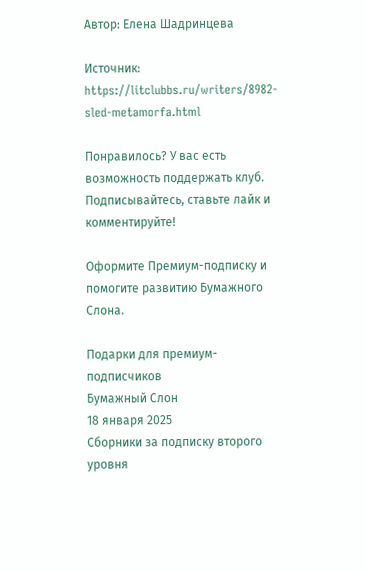Автор: Елена Шадринцева

Источник: https://litclubbs.ru/writers/8982-sled-metamorfa.html

Понравилось? У вас есть возможность поддержать клуб. Подписывайтесь, ставьте лайк и комментируйте!

Оформите Премиум-подписку и помогите развитию Бумажного Слона.

Подарки для премиум-подписчиков
Бумажный Слон
18 января 2025
Сборники за подписку второго уровня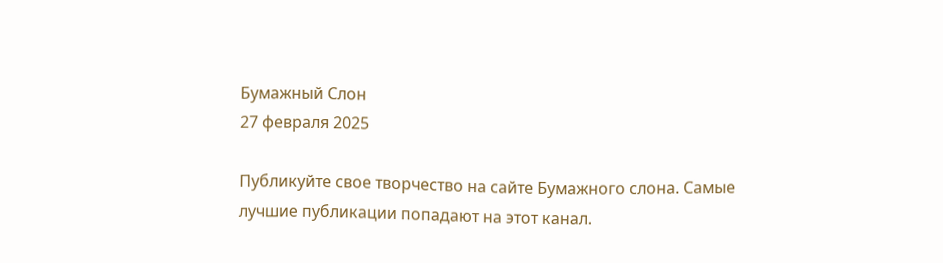Бумажный Слон
27 февраля 2025

Публикуйте свое творчество на сайте Бумажного слона. Самые лучшие публикации попадают на этот канал.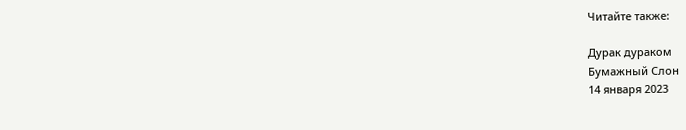Читайте также:

Дурак дураком
Бумажный Слон
14 января 2023